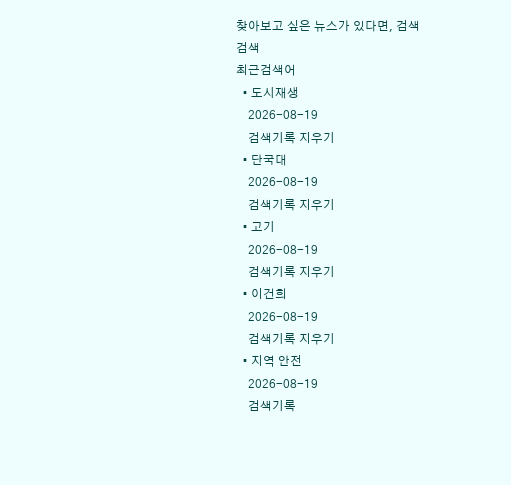찾아보고 싶은 뉴스가 있다면, 검색
검색
최근검색어
  • 도시재생
    2026-08-19
    검색기록 지우기
  • 단국대
    2026-08-19
    검색기록 지우기
  • 고기
    2026-08-19
    검색기록 지우기
  • 이건희
    2026-08-19
    검색기록 지우기
  • 지역 안전
    2026-08-19
    검색기록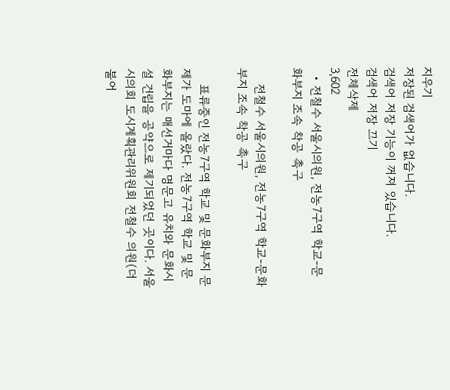지우기
저장된 검색어가 없습니다.
검색어 저장 기능이 꺼져 있습니다.
검색어 저장 끄기
전체삭제
3,602
  • 전철수 서울시의원, 전농7구역 학교-문화부지 조속 착공 촉구

    전철수 서울시의원, 전농7구역 학교-문화부지 조속 착공 촉구

    표류중인 전농7구역 학교 및 문화부지 문제가 도마에 올랐다. 전농7구역 학교 및 문화부지는 매선거마다 명문고 유치와 문화시설 건립을 공약으로 제기되었던 곳이다. 서울시의회 도시계획관리위원회 전철수 의원(더불어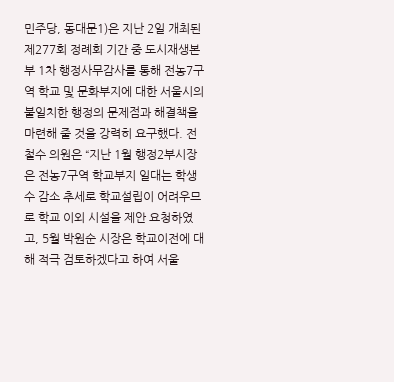민주당, 동대문1)은 지난 2일 개최된 제277회 정례회 기간 중 도시재생본부 1차 행정사무감사를 통해 전농7구역 학교 및 문화부지에 대한 서울시의 불일치한 행정의 문제점과 해결책을 마련해 줄 것을 강력히 요구했다. 전철수 의원은 “지난 1월 행정2부시장은 전농7구역 학교부지 일대는 학생 수 감소 추세로 학교설립이 어려우므로 학교 이외 시설을 제안 요청하였고, 5월 박원순 시장은 학교이전에 대해 적극 검토하겠다고 하여 서울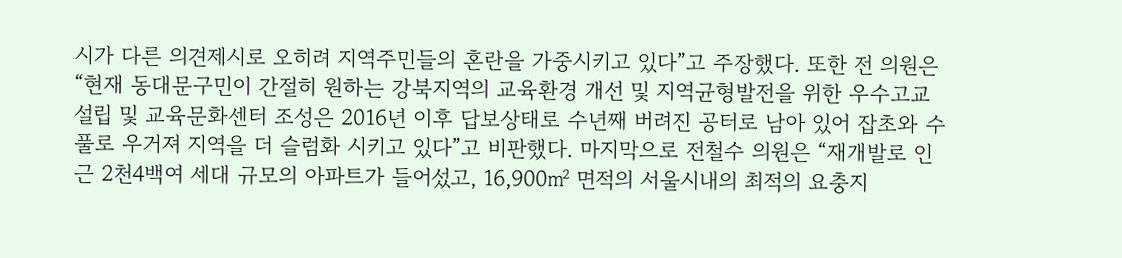시가 다른 의견제시로 오히려 지역주민들의 혼란을 가중시키고 있다”고 주장했다. 또한 전 의원은 “현재 동대문구민이 간절히 원하는 강북지역의 교육환경 개선 및 지역균형발전을 위한 우수고교 설립 및 교육문화센터 조성은 2016년 이후 답보상태로 수년째 버려진 공터로 남아 있어 잡초와 수풀로 우거져 지역을 더 슬럼화 시키고 있다”고 비판했다. 마지막으로 전철수 의원은 “재개발로 인근 2천4백여 세대 규모의 아파트가 들어섰고, 16,900㎡ 면적의 서울시내의 최적의 요충지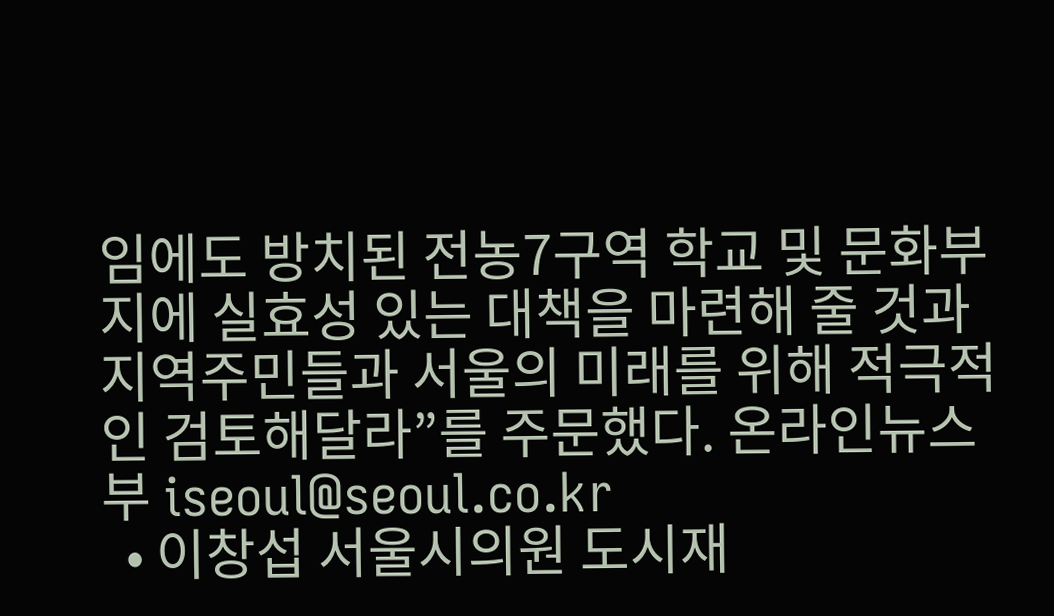임에도 방치된 전농7구역 학교 및 문화부지에 실효성 있는 대책을 마련해 줄 것과 지역주민들과 서울의 미래를 위해 적극적인 검토해달라”를 주문했다. 온라인뉴스부 iseoul@seoul.co.kr
  • 이창섭 서울시의원 도시재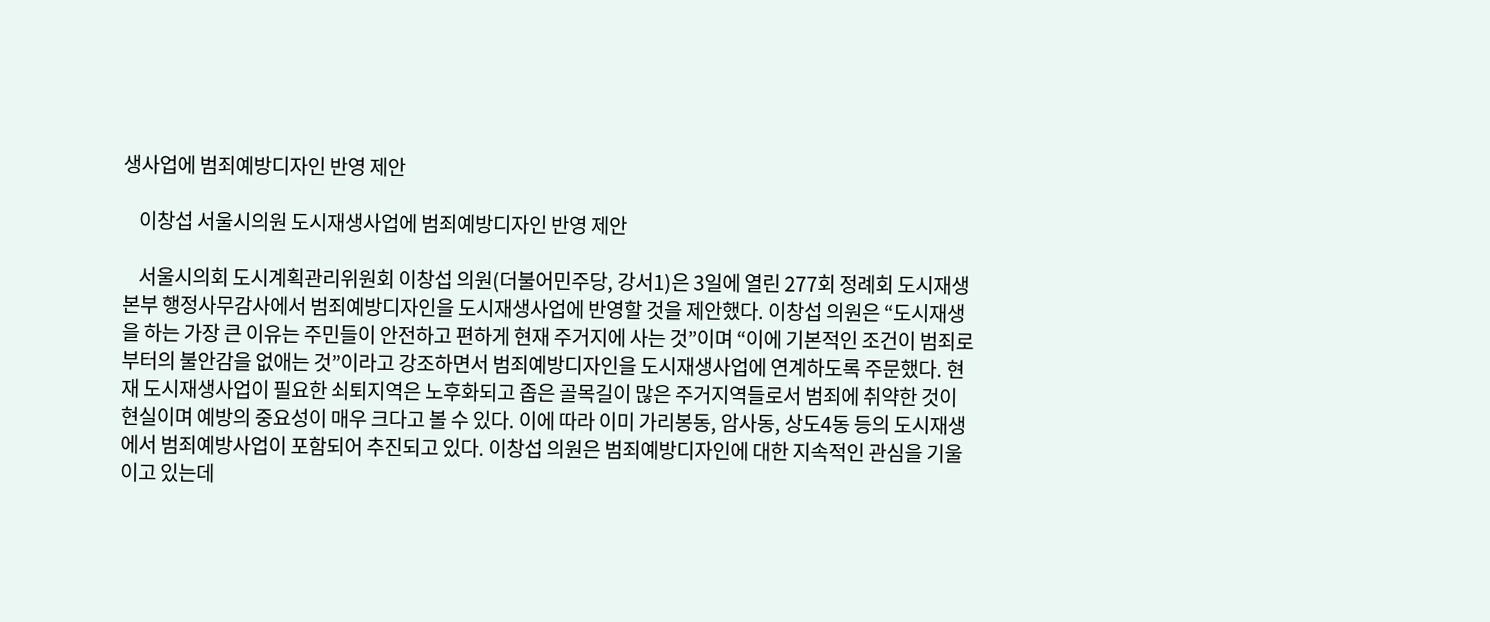생사업에 범죄예방디자인 반영 제안

    이창섭 서울시의원 도시재생사업에 범죄예방디자인 반영 제안

    서울시의회 도시계획관리위원회 이창섭 의원(더불어민주당, 강서1)은 3일에 열린 277회 정례회 도시재생본부 행정사무감사에서 범죄예방디자인을 도시재생사업에 반영할 것을 제안했다. 이창섭 의원은 “도시재생을 하는 가장 큰 이유는 주민들이 안전하고 편하게 현재 주거지에 사는 것”이며 “이에 기본적인 조건이 범죄로부터의 불안감을 없애는 것”이라고 강조하면서 범죄예방디자인을 도시재생사업에 연계하도록 주문했다. 현재 도시재생사업이 필요한 쇠퇴지역은 노후화되고 좁은 골목길이 많은 주거지역들로서 범죄에 취약한 것이 현실이며 예방의 중요성이 매우 크다고 볼 수 있다. 이에 따라 이미 가리봉동, 암사동, 상도4동 등의 도시재생에서 범죄예방사업이 포함되어 추진되고 있다. 이창섭 의원은 범죄예방디자인에 대한 지속적인 관심을 기울이고 있는데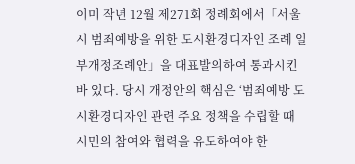이미 작년 12월 제271회 정례회에서「서울시 범죄예방을 위한 도시환경디자인 조례 일부개정조례안」을 대표발의하여 통과시킨 바 있다. 당시 개정안의 핵심은 ‘범죄예방 도시환경디자인 관련 주요 정책을 수립할 때 시민의 참여와 협력을 유도하여야 한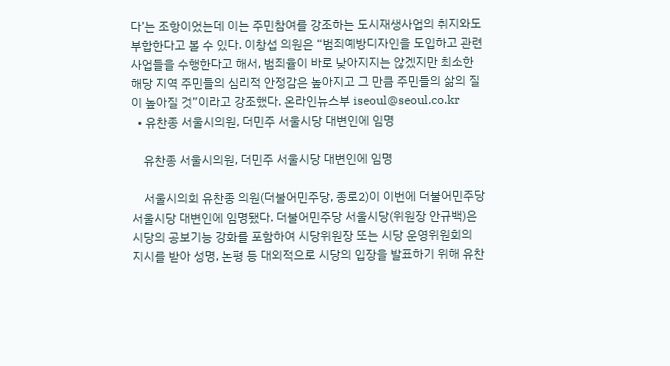다’는 조항이었는데 이는 주민참여를 강조하는 도시재생사업의 취지와도 부합한다고 볼 수 있다. 이창섭 의원은 “범죄예방디자인을 도입하고 관련 사업들을 수행한다고 해서, 범죄율이 바로 낮아지지는 않겠지만 최소한 해당 지역 주민들의 심리적 안정감은 높아지고 그 만큼 주민들의 삶의 질이 높아질 것”이라고 강조했다. 온라인뉴스부 iseoul@seoul.co.kr
  • 유찬종 서울시의원, 더민주 서울시당 대변인에 임명

    유찬종 서울시의원, 더민주 서울시당 대변인에 임명

    서울시의회 유찬종 의원(더불어민주당, 종로2)이 이번에 더불어민주당 서울시당 대변인에 임명됐다. 더불어민주당 서울시당(위원장 안규백)은 시당의 공보기능 강화를 포함하여 시당위원장 또는 시당 운영위원회의 지시를 받아 성명, 논평 등 대외적으로 시당의 입장을 발표하기 위해 유찬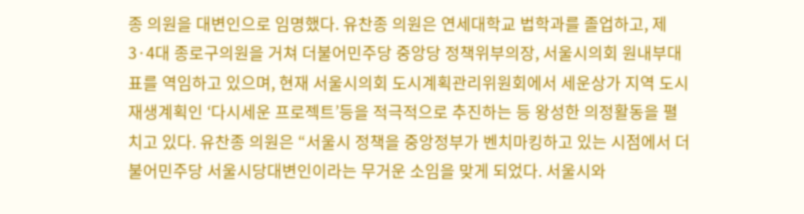종 의원을 대변인으로 임명했다. 유찬종 의원은 연세대학교 법학과를 졸업하고, 제3·4대 종로구의원을 거쳐 더불어민주당 중앙당 정책위부의장, 서울시의회 원내부대표를 역임하고 있으며, 현재 서울시의회 도시계획관리위원회에서 세운상가 지역 도시재생계획인 ‘다시세운 프로젝트’등을 적극적으로 추진하는 등 왕성한 의정활동을 펼치고 있다. 유찬종 의원은 “서울시 정책을 중앙정부가 벤치마킹하고 있는 시점에서 더불어민주당 서울시당대변인이라는 무거운 소임을 맞게 되었다. 서울시와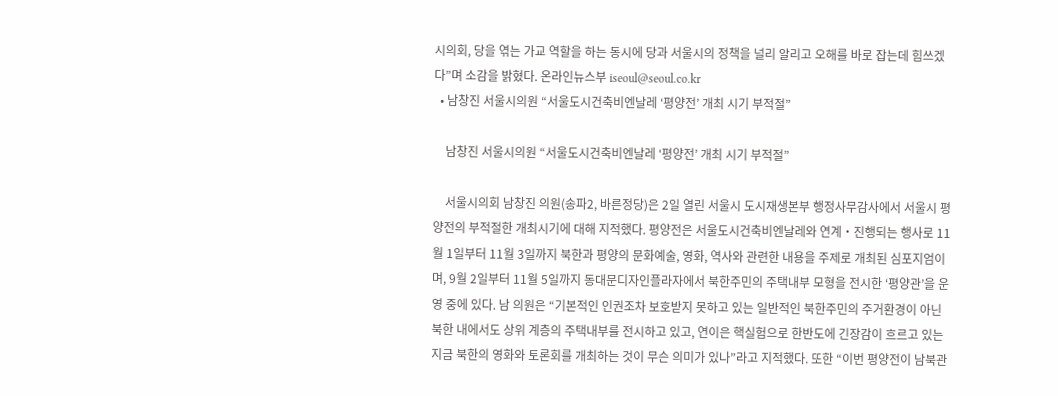시의회, 당을 엮는 가교 역할을 하는 동시에 당과 서울시의 정책을 널리 알리고 오해를 바로 잡는데 힘쓰겠다”며 소감을 밝혔다. 온라인뉴스부 iseoul@seoul.co.kr
  • 남창진 서울시의원 “서울도시건축비엔날레 ‘평양전’ 개최 시기 부적절”

    남창진 서울시의원 “서울도시건축비엔날레 ‘평양전’ 개최 시기 부적절”

    서울시의회 남창진 의원(송파2, 바른정당)은 2일 열린 서울시 도시재생본부 행정사무감사에서 서울시 평양전의 부적절한 개최시기에 대해 지적했다. 평양전은 서울도시건축비엔날레와 연계‧진행되는 행사로 11월 1일부터 11월 3일까지 북한과 평양의 문화예술, 영화, 역사와 관련한 내용을 주제로 개최된 심포지엄이며, 9월 2일부터 11월 5일까지 동대문디자인플라자에서 북한주민의 주택내부 모형을 전시한 ‘평양관’을 운영 중에 있다. 남 의원은 “기본적인 인권조차 보호받지 못하고 있는 일반적인 북한주민의 주거환경이 아닌 북한 내에서도 상위 계층의 주택내부를 전시하고 있고, 연이은 핵실험으로 한반도에 긴장감이 흐르고 있는 지금 북한의 영화와 토론회를 개최하는 것이 무슨 의미가 있나”라고 지적했다. 또한 “이번 평양전이 남북관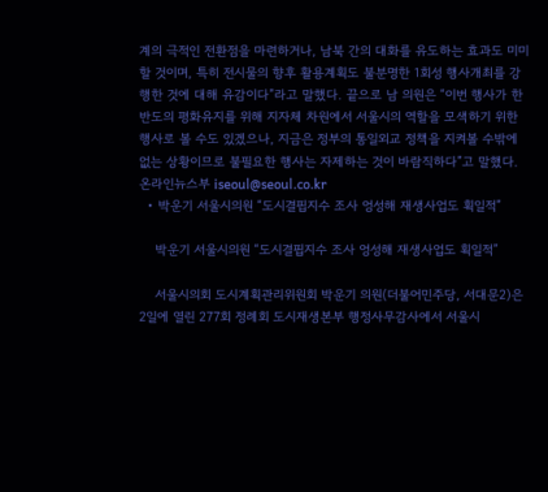계의 극적인 전환점을 마련하거나, 남북 간의 대화를 유도하는 효과도 미미할 것이며, 특히 전시물의 향후 활용계획도 불분명한 1회성 행사개최를 강행한 것에 대해 유감이다”라고 말했다. 끝으로 남 의원은 “이번 행사가 한반도의 평화유지를 위해 지자체 차원에서 서울시의 역할을 모색하기 위한 행사로 볼 수도 있겠으나, 지금은 정부의 통일외교 정책을 지켜볼 수밖에 없는 상황이므로 불필요한 행사는 자제하는 것이 바람직하다”고 말했다. 온라인뉴스부 iseoul@seoul.co.kr
  • 박운기 서울시의원 “도시결핍지수 조사 엉성해 재생사업도 획일적”

    박운기 서울시의원 “도시결핍지수 조사 엉성해 재생사업도 획일적”

    서울시의회 도시계획관리위원회 박운기 의원(더불어민주당, 서대문2)은 2일에 열린 277회 정례회 도시재생본부 행정사무감사에서 서울시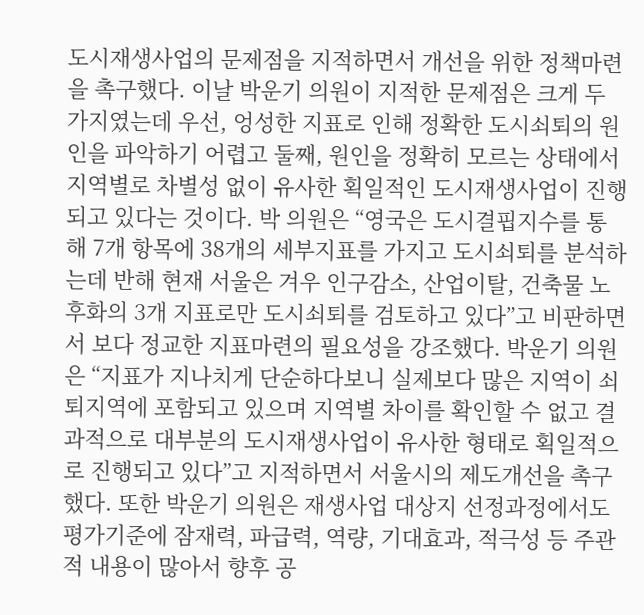도시재생사업의 문제점을 지적하면서 개선을 위한 정책마련을 촉구했다. 이날 박운기 의원이 지적한 문제점은 크게 두 가지였는데 우선, 엉성한 지표로 인해 정확한 도시쇠퇴의 원인을 파악하기 어렵고 둘째, 원인을 정확히 모르는 상태에서 지역별로 차별성 없이 유사한 획일적인 도시재생사업이 진행되고 있다는 것이다. 박 의원은 “영국은 도시결핍지수를 통해 7개 항목에 38개의 세부지표를 가지고 도시쇠퇴를 분석하는데 반해 현재 서울은 겨우 인구감소, 산업이탈, 건축물 노후화의 3개 지표로만 도시쇠퇴를 검토하고 있다”고 비판하면서 보다 정교한 지표마련의 필요성을 강조했다. 박운기 의원은 “지표가 지나치게 단순하다보니 실제보다 많은 지역이 쇠퇴지역에 포함되고 있으며 지역별 차이를 확인할 수 없고 결과적으로 대부분의 도시재생사업이 유사한 형태로 획일적으로 진행되고 있다”고 지적하면서 서울시의 제도개선을 촉구했다. 또한 박운기 의원은 재생사업 대상지 선정과정에서도 평가기준에 잠재력, 파급력, 역량, 기대효과, 적극성 등 주관적 내용이 많아서 향후 공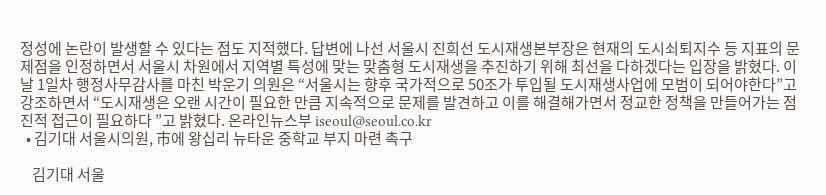정성에 논란이 발생할 수 있다는 점도 지적했다. 답변에 나선 서울시 진희선 도시재생본부장은 현재의 도시쇠퇴지수 등 지표의 문제점을 인정하면서 서울시 차원에서 지역별 특성에 맞는 맞춤형 도시재생을 추진하기 위해 최선을 다하겠다는 입장을 밝혔다. 이날 1일차 행정사무감사를 마친 박운기 의원은 “서울시는 향후 국가적으로 50조가 투입될 도시재생사업에 모범이 되어야한다”고 강조하면서 “도시재생은 오랜 시간이 필요한 만큼 지속적으로 문제를 발견하고 이를 해결해가면서 정교한 정책을 만들어가는 점진적 접근이 필요하다 ”고 밝혔다. 온라인뉴스부 iseoul@seoul.co.kr
  • 김기대 서울시의원, 市에 왕십리 뉴타운 중학교 부지 마련 촉구

    김기대 서울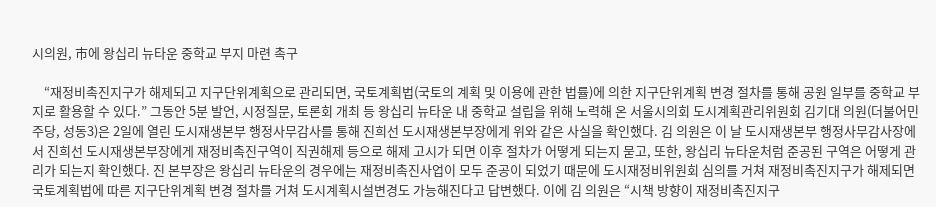시의원, 市에 왕십리 뉴타운 중학교 부지 마련 촉구

    “재정비촉진지구가 해제되고 지구단위계획으로 관리되면, 국토계획법(국토의 계획 및 이용에 관한 법률)에 의한 지구단위계획 변경 절차를 통해 공원 일부를 중학교 부지로 활용할 수 있다.” 그동안 5분 발언, 시정질문, 토론회 개최 등 왕십리 뉴타운 내 중학교 설립을 위해 노력해 온 서울시의회 도시계획관리위원회 김기대 의원(더불어민주당, 성동3)은 2일에 열린 도시재생본부 행정사무감사를 통해 진희선 도시재생본부장에게 위와 같은 사실을 확인했다. 김 의원은 이 날 도시재생본부 행정사무감사장에서 진희선 도시재생본부장에게 재정비촉진구역이 직권해제 등으로 해제 고시가 되면 이후 절차가 어떻게 되는지 묻고, 또한, 왕십리 뉴타운처럼 준공된 구역은 어떻게 관리가 되는지 확인했다. 진 본부장은 왕십리 뉴타운의 경우에는 재정비촉진사업이 모두 준공이 되었기 때문에 도시재정비위원회 심의를 거쳐 재정비촉진지구가 해제되면 국토계획법에 따른 지구단위계획 변경 절차를 거쳐 도시계획시설변경도 가능해진다고 답변했다. 이에 김 의원은 “시책 방향이 재정비촉진지구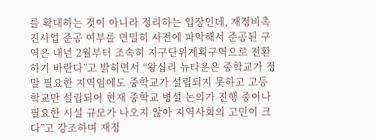를 확대하는 것이 아니라 정리하는 입장인데, 재정비촉진사업 준공 여부를 면밀히 사전에 파악해서 준공된 구역은 내년 2월부터 조속히 지구단위계획구역으로 전환하기 바란다”고 밝히면서 “왕십리 뉴타운은 중학교가 정말 필요한 지역임에도 중학교가 설립되지 못하고 고등학교만 설립되어 현재 중학교 병설 논의가 진행 중이나 필요한 시설 규모가 나오지 않아 지역사회의 고민이 크다”고 강조하며 재정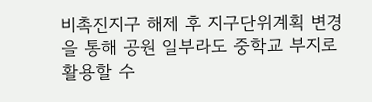비촉진지구 해제 후 지구단위계획 변경을 통해 공원 일부라도 중학교 부지로 활용할 수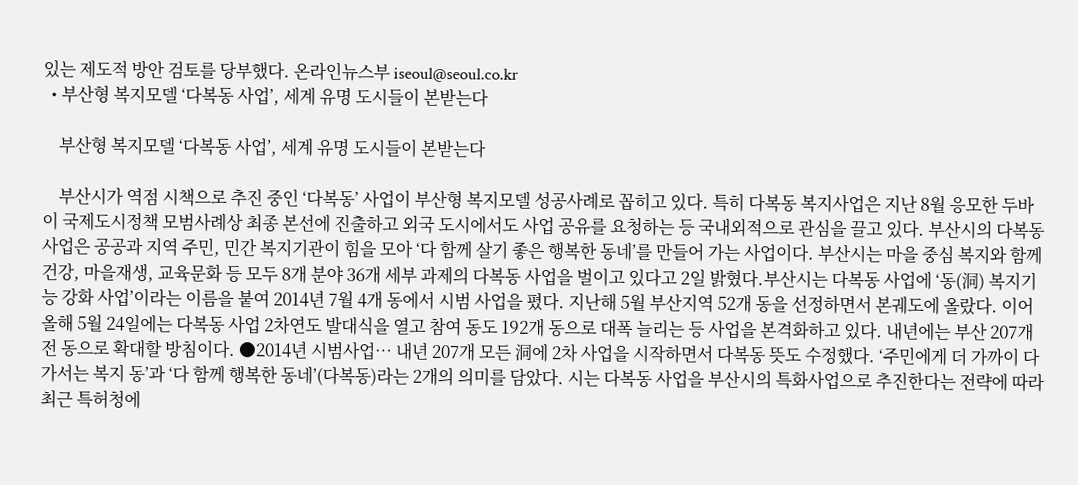있는 제도적 방안 검토를 당부했다. 온라인뉴스부 iseoul@seoul.co.kr
  • 부산형 복지모델 ‘다복동 사업’, 세계 유명 도시들이 본받는다

    부산형 복지모델 ‘다복동 사업’, 세계 유명 도시들이 본받는다

    부산시가 역점 시책으로 추진 중인 ‘다복동’ 사업이 부산형 복지모델 성공사례로 꼽히고 있다. 특히 다복동 복지사업은 지난 8월 응모한 두바이 국제도시정책 모범사례상 최종 본선에 진출하고 외국 도시에서도 사업 공유를 요청하는 등 국내외적으로 관심을 끌고 있다. 부산시의 다복동 사업은 공공과 지역 주민, 민간 복지기관이 힘을 모아 ‘다 함께 살기 좋은 행복한 동네’를 만들어 가는 사업이다. 부산시는 마을 중심 복지와 함께 건강, 마을재생, 교육문화 등 모두 8개 분야 36개 세부 과제의 다복동 사업을 벌이고 있다고 2일 밝혔다.부산시는 다복동 사업에 ‘동(洞) 복지기능 강화 사업’이라는 이름을 붙여 2014년 7월 4개 동에서 시범 사업을 폈다. 지난해 5월 부산지역 52개 동을 선정하면서 본궤도에 올랐다. 이어 올해 5월 24일에는 다복동 사업 2차연도 발대식을 열고 참여 동도 192개 동으로 대폭 늘리는 등 사업을 본격화하고 있다. 내년에는 부산 207개 전 동으로 확대할 방침이다. ●2014년 시범사업… 내년 207개 모든 洞에 2차 사업을 시작하면서 다복동 뜻도 수정했다. ‘주민에게 더 가까이 다가서는 복지 동’과 ‘다 함께 행복한 동네’(다복동)라는 2개의 의미를 담았다. 시는 다복동 사업을 부산시의 특화사업으로 추진한다는 전략에 따라 최근 특허청에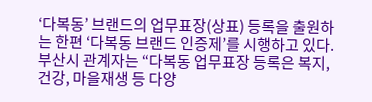‘다복동’ 브랜드의 업무표장(상표) 등록을 출원하는 한편 ‘다복동 브랜드 인증제’를 시행하고 있다. 부산시 관계자는 “다복동 업무표장 등록은 복지, 건강, 마을재생 등 다양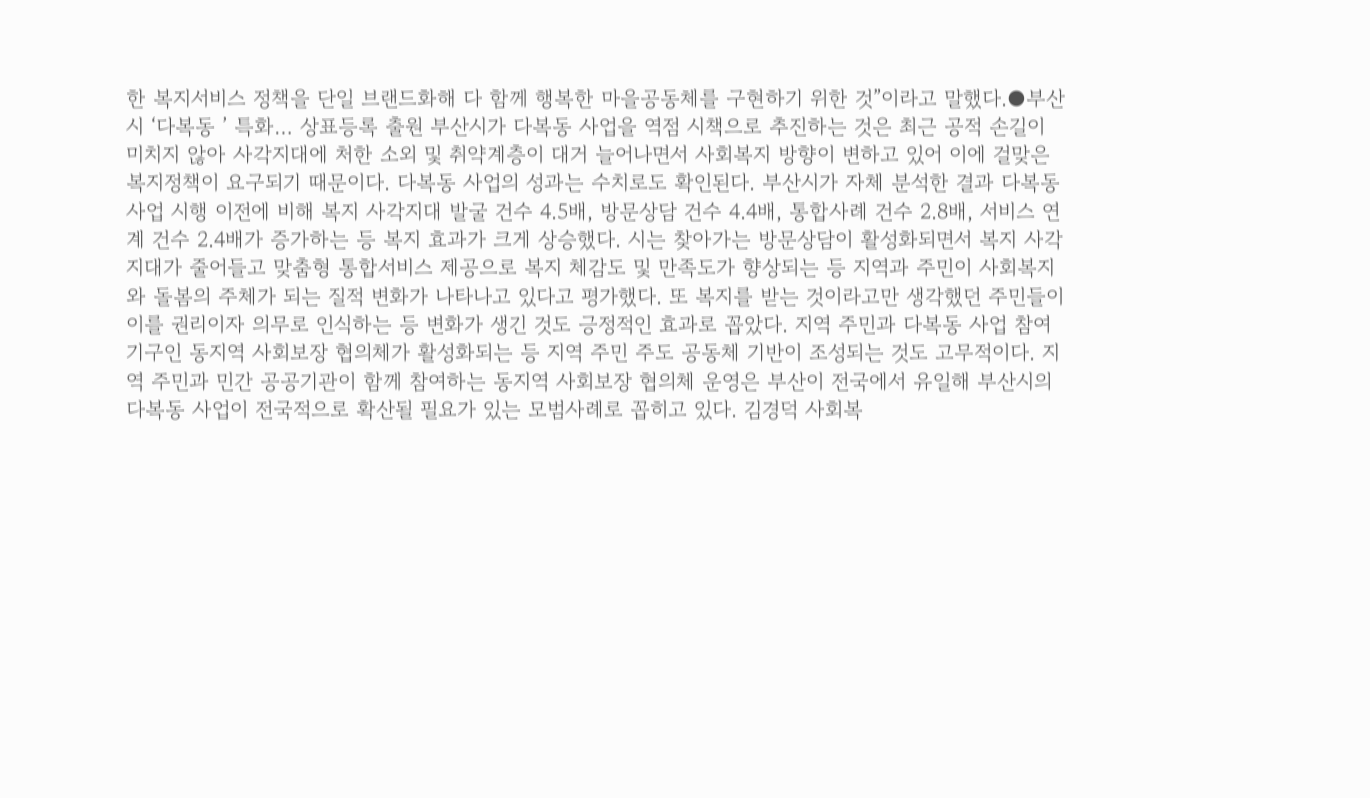한 복지서비스 정책을 단일 브랜드화해 다 함께 행복한 마을공동체를 구현하기 위한 것”이라고 말했다.●부산시 ‘다복동 ’ 특화… 상표등록 출원 부산시가 다복동 사업을 역점 시책으로 추진하는 것은 최근 공적 손길이 미치지 않아 사각지대에 처한 소외 및 취약계층이 대거 늘어나면서 사회복지 방향이 변하고 있어 이에 걸맞은 복지정책이 요구되기 때문이다. 다복동 사업의 성과는 수치로도 확인된다. 부산시가 자체 분석한 결과 다복동 사업 시행 이전에 비해 복지 사각지대 발굴 건수 4.5배, 방문상담 건수 4.4배, 통합사례 건수 2.8배, 서비스 연계 건수 2.4배가 증가하는 등 복지 효과가 크게 상승했다. 시는 찾아가는 방문상담이 활성화되면서 복지 사각지대가 줄어들고 맞춤형 통합서비스 제공으로 복지 체감도 및 만족도가 향상되는 등 지역과 주민이 사회복지와 돌봄의 주체가 되는 질적 변화가 나타나고 있다고 평가했다. 또 복지를 받는 것이라고만 생각했던 주민들이 이를 권리이자 의무로 인식하는 등 변화가 생긴 것도 긍정적인 효과로 꼽았다. 지역 주민과 다복동 사업 참여기구인 동지역 사회보장 협의체가 활성화되는 등 지역 주민 주도 공동체 기반이 조성되는 것도 고무적이다. 지역 주민과 민간 공공기관이 함께 참여하는 동지역 사회보장 협의체 운영은 부산이 전국에서 유일해 부산시의 다복동 사업이 전국적으로 확산될 필요가 있는 모범사례로 꼽히고 있다. 김경덕 사회복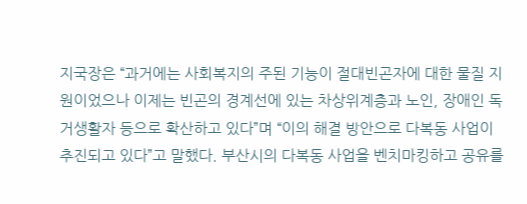지국장은 “과거에는 사회복지의 주된 기능이 절대빈곤자에 대한 물질 지원이었으나 이제는 빈곤의 경계선에 있는 차상위계층과 노인, 장애인 독거생활자 등으로 확산하고 있다”며 “이의 해결 방안으로 다복동 사업이 추진되고 있다”고 말했다. 부산시의 다복동 사업을 벤치마킹하고 공유를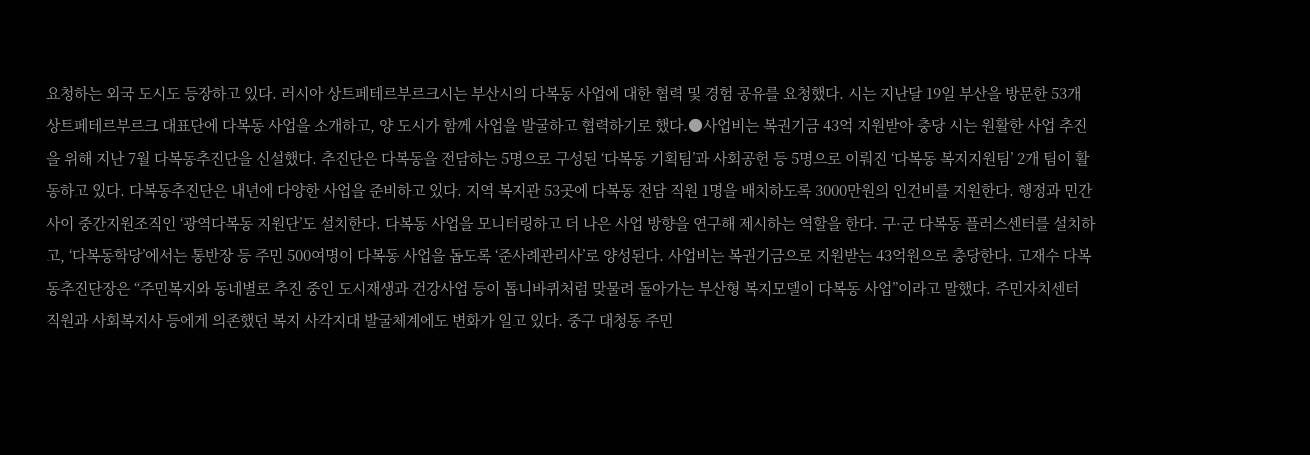요청하는 외국 도시도 등장하고 있다. 러시아 상트페테르부르크시는 부산시의 다복동 사업에 대한 협력 및 경험 공유를 요청했다. 시는 지난달 19일 부산을 방문한 53개 상트페테르부르크 대표단에 다복동 사업을 소개하고, 양 도시가 함께 사업을 발굴하고 협력하기로 했다.●사업비는 복권기금 43억 지원받아 충당 시는 원활한 사업 추진을 위해 지난 7월 다복동추진단을 신설했다. 추진단은 다복동을 전담하는 5명으로 구성된 ‘다복동 기획팀’과 사회공헌 등 5명으로 이뤄진 ‘다복동 복지지원팀’ 2개 팀이 활동하고 있다. 다복동추진단은 내년에 다양한 사업을 준비하고 있다. 지역 복지관 53곳에 다복동 전담 직원 1명을 배치하도록 3000만원의 인건비를 지원한다. 행정과 민간 사이 중간지원조직인 ‘광역다복동 지원단’도 설치한다. 다복동 사업을 모니터링하고 더 나은 사업 방향을 연구해 제시하는 역할을 한다. 구·군 다복동 플러스센터를 설치하고, ‘다복동학당’에서는 통반장 등 주민 500여명이 다복동 사업을 돕도록 ‘준사례관리사’로 양성된다. 사업비는 복권기금으로 지원받는 43억원으로 충당한다. 고재수 다복동추진단장은 “주민복지와 동네별로 추진 중인 도시재생과 건강사업 등이 톱니바퀴처럼 맞물려 돌아가는 부산형 복지모델이 다복동 사업”이라고 말했다. 주민자치센터 직원과 사회복지사 등에게 의존했던 복지 사각지대 발굴체계에도 변화가 일고 있다. 중구 대청동 주민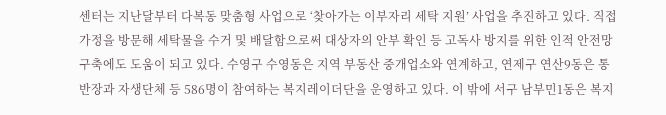센터는 지난달부터 다복동 맞춤형 사업으로 ‘찾아가는 이부자리 세탁 지원’ 사업을 추진하고 있다. 직접 가정을 방문해 세탁물을 수거 및 배달함으로써 대상자의 안부 확인 등 고독사 방지를 위한 인적 안전망 구축에도 도움이 되고 있다. 수영구 수영동은 지역 부동산 중개업소와 연계하고, 연제구 연산9동은 통반장과 자생단체 등 586명이 참여하는 복지레이더단을 운영하고 있다. 이 밖에 서구 남부민1동은 복지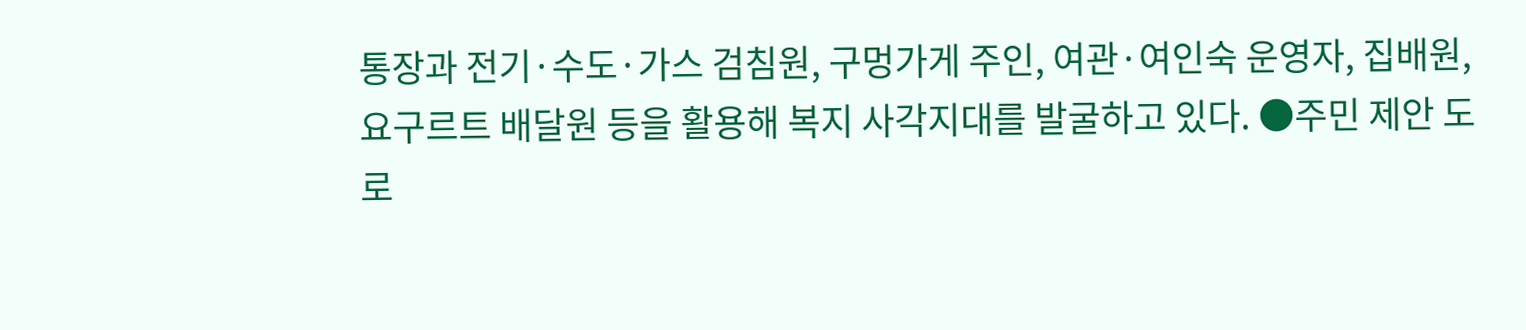통장과 전기·수도·가스 검침원, 구멍가게 주인, 여관·여인숙 운영자, 집배원, 요구르트 배달원 등을 활용해 복지 사각지대를 발굴하고 있다. ●주민 제안 도로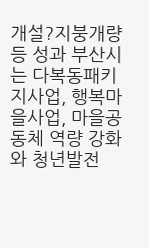개설?지붕개량 등 성과 부산시는 다복동패키지사업, 행복마을사업, 마을공동체 역량 강화와 청년발전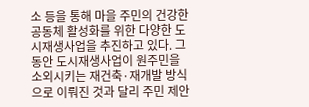소 등을 통해 마을 주민의 건강한 공동체 활성화를 위한 다양한 도시재생사업을 추진하고 있다. 그동안 도시재생사업이 원주민을 소외시키는 재건축·재개발 방식으로 이뤄진 것과 달리 주민 제안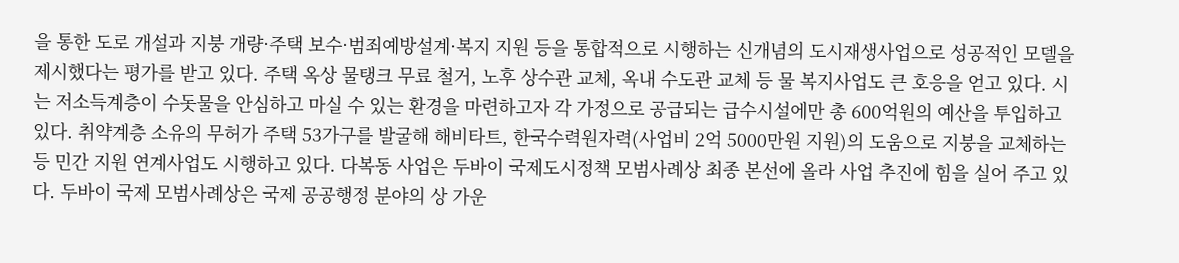을 통한 도로 개설과 지붕 개량·주택 보수·범죄예방설계·복지 지원 등을 통합적으로 시행하는 신개념의 도시재생사업으로 성공적인 모델을 제시했다는 평가를 받고 있다. 주택 옥상 물탱크 무료 철거, 노후 상수관 교체, 옥내 수도관 교체 등 물 복지사업도 큰 호응을 얻고 있다. 시는 저소득계층이 수돗물을 안심하고 마실 수 있는 환경을 마련하고자 각 가정으로 공급되는 급수시설에만 총 600억원의 예산을 투입하고 있다. 취약계층 소유의 무허가 주택 53가구를 발굴해 해비타트, 한국수력원자력(사업비 2억 5000만원 지원)의 도움으로 지붕을 교체하는 등 민간 지원 연계사업도 시행하고 있다. 다복동 사업은 두바이 국제도시정책 모범사례상 최종 본선에 올라 사업 추진에 힘을 실어 주고 있다. 두바이 국제 모범사례상은 국제 공공행정 분야의 상 가운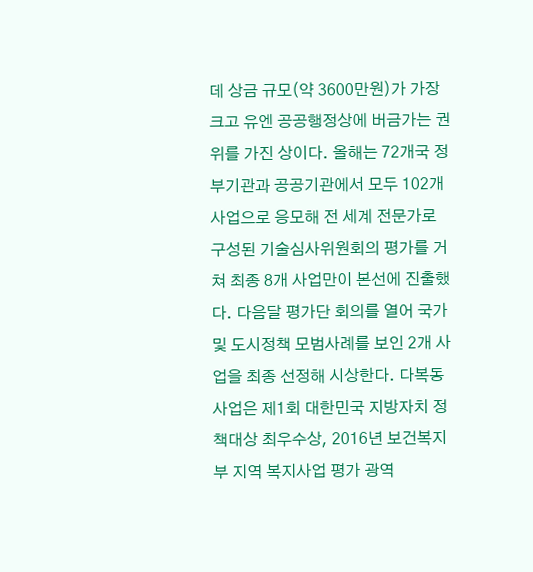데 상금 규모(약 3600만원)가 가장 크고 유엔 공공행정상에 버금가는 권위를 가진 상이다. 올해는 72개국 정부기관과 공공기관에서 모두 102개 사업으로 응모해 전 세계 전문가로 구성된 기술심사위원회의 평가를 거쳐 최종 8개 사업만이 본선에 진출했다. 다음달 평가단 회의를 열어 국가 및 도시정책 모범사례를 보인 2개 사업을 최종 선정해 시상한다. 다복동 사업은 제1회 대한민국 지방자치 정책대상 최우수상, 2016년 보건복지부 지역 복지사업 평가 광역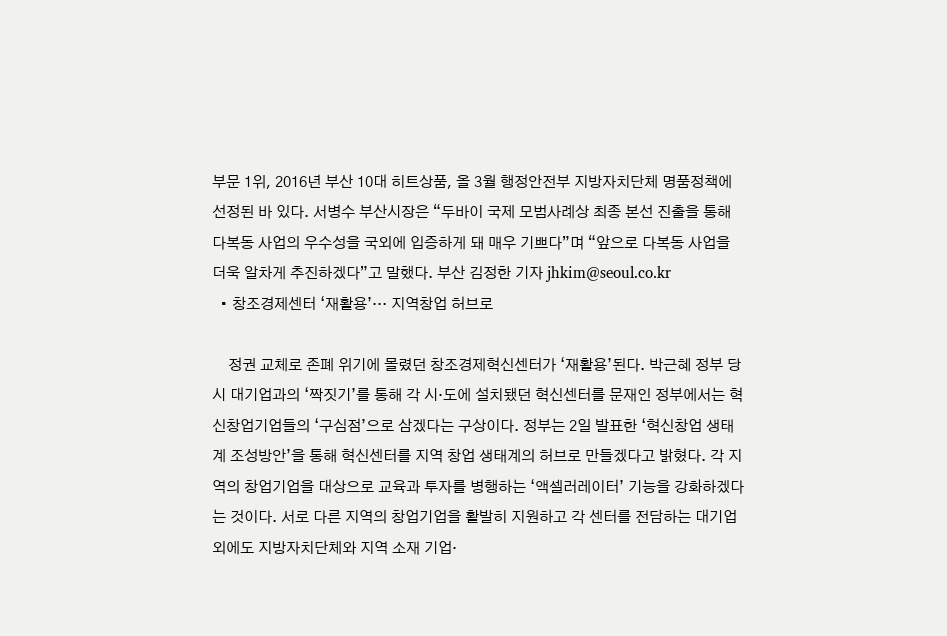부문 1위, 2016년 부산 10대 히트상품, 올 3월 행정안전부 지방자치단체 명품정책에 선정된 바 있다. 서병수 부산시장은 “두바이 국제 모범사례상 최종 본선 진출을 통해 다복동 사업의 우수성을 국외에 입증하게 돼 매우 기쁘다”며 “앞으로 다복동 사업을 더욱 알차게 추진하겠다”고 말했다. 부산 김정한 기자 jhkim@seoul.co.kr
  • 창조경제센터 ‘재활용’… 지역창업 허브로

    정권 교체로 존폐 위기에 몰렸던 창조경제혁신센터가 ‘재활용’된다. 박근혜 정부 당시 대기업과의 ‘짝짓기’를 통해 각 시·도에 설치됐던 혁신센터를 문재인 정부에서는 혁신창업기업들의 ‘구심점’으로 삼겠다는 구상이다. 정부는 2일 발표한 ‘혁신창업 생태계 조성방안’을 통해 혁신센터를 지역 창업 생태계의 허브로 만들겠다고 밝혔다. 각 지역의 창업기업을 대상으로 교육과 투자를 병행하는 ‘액셀러레이터’ 기능을 강화하겠다는 것이다. 서로 다른 지역의 창업기업을 활발히 지원하고 각 센터를 전담하는 대기업 외에도 지방자치단체와 지역 소재 기업·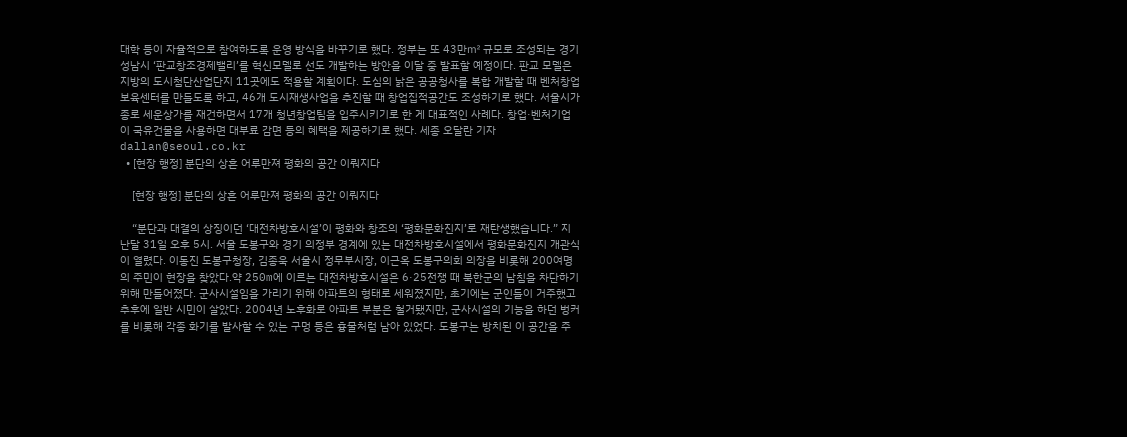대학 등이 자율적으로 참여하도록 운영 방식을 바꾸기로 했다. 정부는 또 43만㎡ 규모로 조성되는 경기 성남시 ‘판교창조경제밸리’를 혁신모델로 선도 개발하는 방안을 이달 중 발표할 예정이다. 판교 모델은 지방의 도시첨단산업단지 11곳에도 적용할 계획이다. 도심의 낡은 공공청사를 복합 개발할 때 벤처창업보육센터를 만들도록 하고, 46개 도시재생사업을 추진할 때 창업집적공간도 조성하기로 했다. 서울시가 종로 세운상가를 재건하면서 17개 청년창업팀을 입주시키기로 한 게 대표적인 사례다. 창업·벤처기업이 국유건물을 사용하면 대부료 감면 등의 혜택을 제공하기로 했다. 세종 오달란 기자 dallan@seoul.co.kr
  • [현장 행정] 분단의 상흔 어루만져 평화의 공간 이뤄지다

    [현장 행정] 분단의 상흔 어루만져 평화의 공간 이뤄지다

    “분단과 대결의 상징이던 ‘대전차방호시설’이 평화와 창조의 ‘평화문화진지’로 재탄생했습니다.” 지난달 31일 오후 5시. 서울 도봉구와 경기 의정부 경계에 있는 대전차방호시설에서 평화문화진지 개관식이 열렸다. 이동진 도봉구청장, 김종욱 서울시 정무부시장, 이근옥 도봉구의회 의장을 비롯해 200여명의 주민이 현장을 찾았다.약 250m에 이르는 대전차방호시설은 6·25전쟁 때 북한군의 남침을 차단하기 위해 만들어졌다. 군사시설임을 가리기 위해 아파트의 형태로 세워졌지만, 초기에는 군인들이 거주했고 추후에 일반 시민이 살았다. 2004년 노후화로 아파트 부분은 철거됐지만, 군사시설의 기능을 하던 벙커를 비롯해 각종 화기를 발사할 수 있는 구멍 등은 흉물처럼 남아 있었다. 도봉구는 방치된 이 공간을 주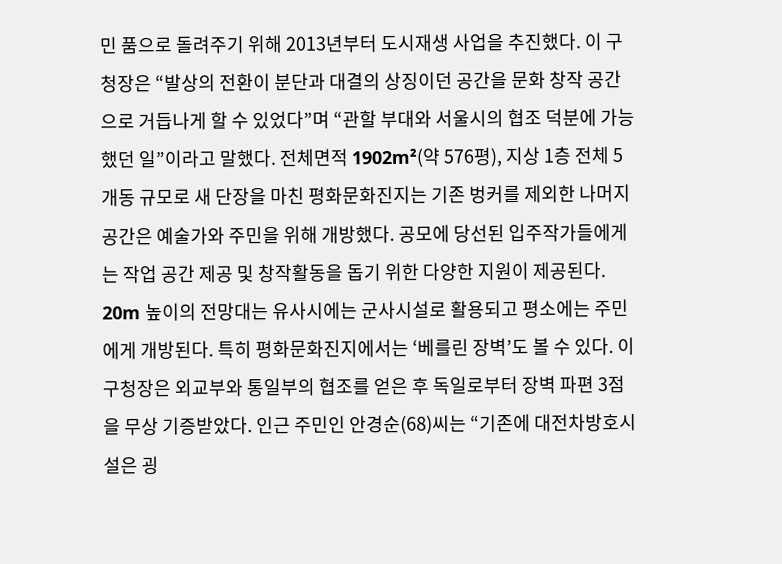민 품으로 돌려주기 위해 2013년부터 도시재생 사업을 추진했다. 이 구청장은 “발상의 전환이 분단과 대결의 상징이던 공간을 문화 창작 공간으로 거듭나게 할 수 있었다”며 “관할 부대와 서울시의 협조 덕분에 가능했던 일”이라고 말했다. 전체면적 1902m²(약 576평), 지상 1층 전체 5개동 규모로 새 단장을 마친 평화문화진지는 기존 벙커를 제외한 나머지 공간은 예술가와 주민을 위해 개방했다. 공모에 당선된 입주작가들에게는 작업 공간 제공 및 창작활동을 돕기 위한 다양한 지원이 제공된다. 20m 높이의 전망대는 유사시에는 군사시설로 활용되고 평소에는 주민에게 개방된다. 특히 평화문화진지에서는 ‘베를린 장벽’도 볼 수 있다. 이 구청장은 외교부와 통일부의 협조를 얻은 후 독일로부터 장벽 파편 3점을 무상 기증받았다. 인근 주민인 안경순(68)씨는 “기존에 대전차방호시설은 굉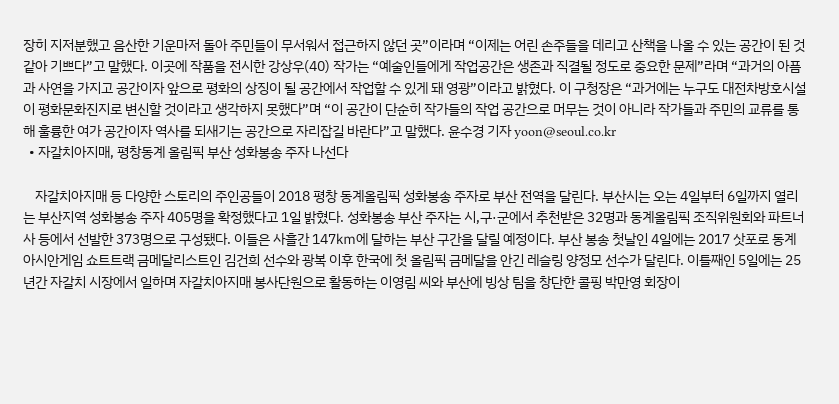장히 지저분했고 음산한 기운마저 돌아 주민들이 무서워서 접근하지 않던 곳”이라며 “이제는 어린 손주들을 데리고 산책을 나올 수 있는 공간이 된 것 같아 기쁘다”고 말했다. 이곳에 작품을 전시한 강상우(40) 작가는 “예술인들에게 작업공간은 생존과 직결될 정도로 중요한 문제”라며 “과거의 아픔과 사연을 가지고 공간이자 앞으로 평화의 상징이 될 공간에서 작업할 수 있게 돼 영광”이라고 밝혔다. 이 구청장은 “과거에는 누구도 대전차방호시설이 평화문화진지로 변신할 것이라고 생각하지 못했다”며 “이 공간이 단순히 작가들의 작업 공간으로 머무는 것이 아니라 작가들과 주민의 교류를 통해 훌륭한 여가 공간이자 역사를 되새기는 공간으로 자리잡길 바란다”고 말했다. 윤수경 기자 yoon@seoul.co.kr
  • 자갈치아지매, 평창동계 올림픽 부산 성화봉송 주자 나선다

    자갈치아지매 등 다양한 스토리의 주인공들이 2018 평창 동계올림픽 성화봉송 주자로 부산 전역을 달린다. 부산시는 오는 4일부터 6일까지 열리는 부산지역 성화봉송 주자 405명을 확정했다고 1일 밝혔다. 성화봉송 부산 주자는 시,구·군에서 추천받은 32명과 동계올림픽 조직위원회와 파트너사 등에서 선발한 373명으로 구성됐다. 이들은 사흘간 147㎞에 달하는 부산 구간을 달릴 예정이다. 부산 봉송 첫날인 4일에는 2017 삿포로 동계아시안게임 쇼트트랙 금메달리스트인 김건희 선수와 광복 이후 한국에 첫 올림픽 금메달을 안긴 레슬링 양정모 선수가 달린다. 이틀째인 5일에는 25년간 자갈치 시장에서 일하며 자갈치아지매 봉사단원으로 활동하는 이영림 씨와 부산에 빙상 팀을 창단한 콜핑 박만영 회장이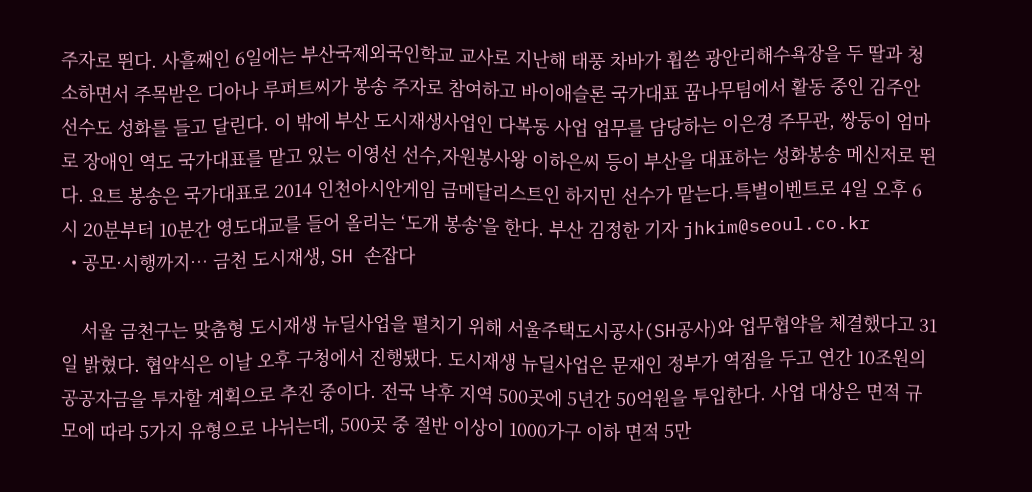주자로 뛴다. 사흘째인 6일에는 부산국제외국인학교 교사로 지난해 태풍 차바가 휩쓴 광안리해수욕장을 두 딸과 청소하면서 주목받은 디아나 루퍼트씨가 봉송 주자로 참여하고 바이애슬론 국가대표 꿈나무팀에서 활동 중인 김주안 선수도 성화를 들고 달린다. 이 밖에 부산 도시재생사업인 다복동 사업 업무를 담당하는 이은경 주무관, 쌍둥이 엄마로 장애인 역도 국가대표를 맡고 있는 이영선 선수,자원봉사왕 이하은씨 등이 부산을 대표하는 성화봉송 메신저로 뛴다. 요트 봉송은 국가대표로 2014 인천아시안게임 금메달리스트인 하지민 선수가 맡는다.특별이벤트로 4일 오후 6시 20분부터 10분간 영도대교를 들어 올리는 ‘도개 봉송’을 한다. 부산 김정한 기자 jhkim@seoul.co.kr
  • 공모·시행까지… 금천 도시재생, SH 손잡다

    서울 금천구는 맞춤형 도시재생 뉴딜사업을 펼치기 위해 서울주택도시공사(SH공사)와 업무협약을 체결했다고 31일 밝혔다. 협약식은 이날 오후 구청에서 진행됐다. 도시재생 뉴딜사업은 문재인 정부가 역점을 두고 연간 10조원의 공공자금을 투자할 계획으로 추진 중이다. 전국 낙후 지역 500곳에 5년간 50억원을 투입한다. 사업 대상은 면적 규모에 따라 5가지 유형으로 나뉘는데, 500곳 중 절반 이상이 1000가구 이하 면적 5만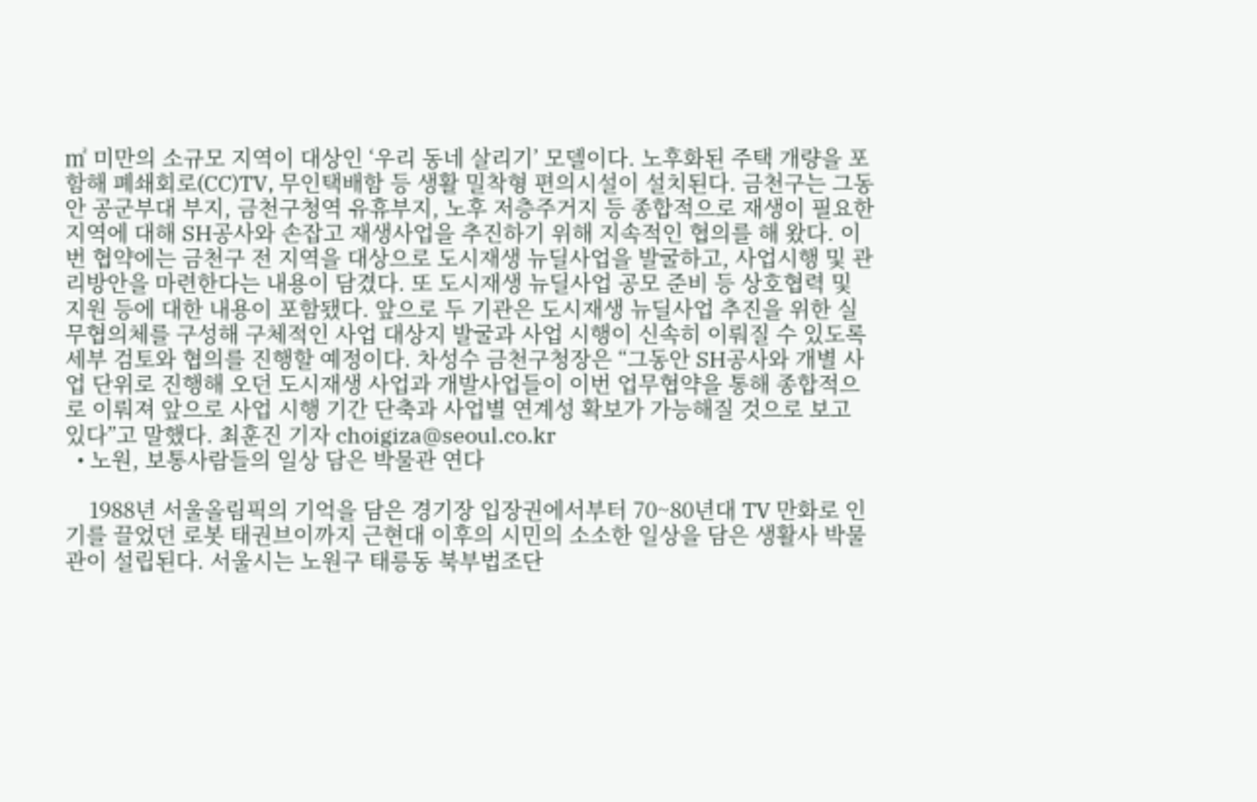㎡ 미만의 소규모 지역이 대상인 ‘우리 동네 살리기’ 모델이다. 노후화된 주택 개량을 포함해 폐쇄회로(CC)TV, 무인택배함 등 생활 밀착형 편의시설이 설치된다. 금천구는 그동안 공군부대 부지, 금천구청역 유휴부지, 노후 저층주거지 등 종합적으로 재생이 필요한 지역에 대해 SH공사와 손잡고 재생사업을 추진하기 위해 지속적인 협의를 해 왔다. 이번 협약에는 금천구 전 지역을 대상으로 도시재생 뉴딜사업을 발굴하고, 사업시행 및 관리방안을 마련한다는 내용이 담겼다. 또 도시재생 뉴딜사업 공모 준비 등 상호협력 및 지원 등에 대한 내용이 포함됐다. 앞으로 두 기관은 도시재생 뉴딜사업 추진을 위한 실무협의체를 구성해 구체적인 사업 대상지 발굴과 사업 시행이 신속히 이뤄질 수 있도록 세부 검토와 협의를 진행할 예정이다. 차성수 금천구청장은 “그동안 SH공사와 개별 사업 단위로 진행해 오던 도시재생 사업과 개발사업들이 이번 업무협약을 통해 종합적으로 이뤄져 앞으로 사업 시행 기간 단축과 사업별 연계성 확보가 가능해질 것으로 보고 있다”고 말했다. 최훈진 기자 choigiza@seoul.co.kr
  • 노원, 보통사람들의 일상 담은 박물관 연다

    1988년 서울올림픽의 기억을 담은 경기장 입장권에서부터 70~80년대 TV 만화로 인기를 끌었던 로봇 태권브이까지 근현대 이후의 시민의 소소한 일상을 담은 생활사 박물관이 설립된다. 서울시는 노원구 태릉동 북부법조단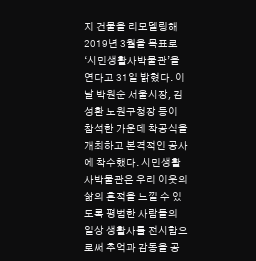지 건물을 리모델링해 2019년 3월을 목표로 ‘시민생활사박물관’을 연다고 31일 밝혔다. 이날 박원순 서울시장, 김성환 노원구청장 등이 참석한 가운데 착공식을 개최하고 본격적인 공사에 착수했다. 시민생활사박물관은 우리 이웃의 삶의 흔적을 느낄 수 있도록 평범한 사람들의 일상 생활사를 전시함으로써 추억과 감동을 공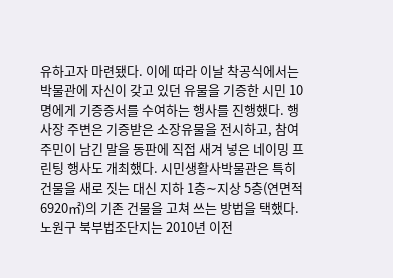유하고자 마련됐다. 이에 따라 이날 착공식에서는 박물관에 자신이 갖고 있던 유물을 기증한 시민 10명에게 기증증서를 수여하는 행사를 진행했다. 행사장 주변은 기증받은 소장유물을 전시하고, 참여주민이 남긴 말을 동판에 직접 새겨 넣은 네이밍 프린팅 행사도 개최했다. 시민생활사박물관은 특히 건물을 새로 짓는 대신 지하 1층∼지상 5층(연면적 6920㎡)의 기존 건물을 고쳐 쓰는 방법을 택했다. 노원구 북부법조단지는 2010년 이전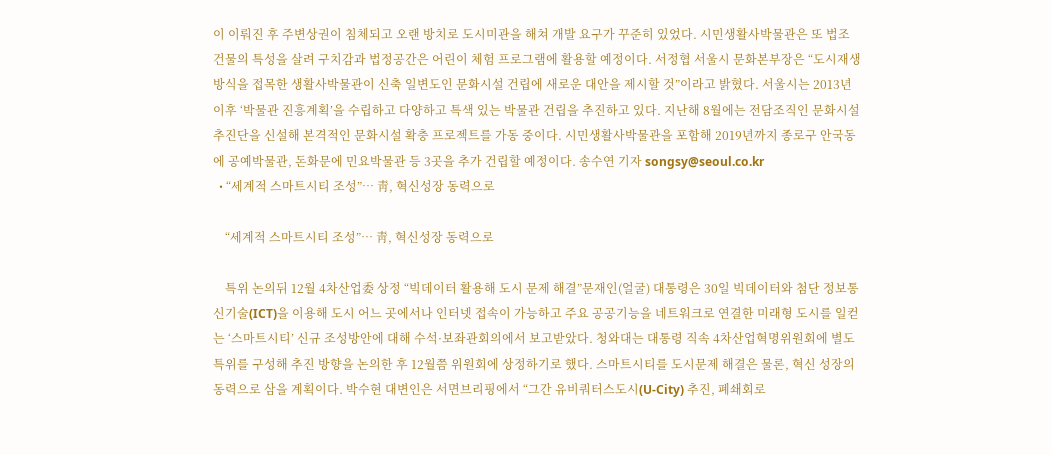이 이뤄진 후 주변상권이 침체되고 오랜 방치로 도시미관을 해쳐 개발 요구가 꾸준히 있었다. 시민생활사박물관은 또 법조건물의 특성을 살려 구치감과 법정공간은 어린이 체험 프로그램에 활용할 예정이다. 서정협 서울시 문화본부장은 “도시재생 방식을 접목한 생활사박물관이 신축 일변도인 문화시설 건립에 새로운 대안을 제시할 것”이라고 밝혔다. 서울시는 2013년 이후 ‘박물관 진흥계획’을 수립하고 다양하고 특색 있는 박물관 건립을 추진하고 있다. 지난해 8월에는 전담조직인 문화시설추진단을 신설해 본격적인 문화시설 확충 프로젝트를 가동 중이다. 시민생활사박물관을 포함해 2019년까지 종로구 안국동에 공예박물관, 돈화문에 민요박물관 등 3곳을 추가 건립할 예정이다. 송수연 기자 songsy@seoul.co.kr
  • “세계적 스마트시티 조성”… 靑, 혁신성장 동력으로

    “세계적 스마트시티 조성”… 靑, 혁신성장 동력으로

    특위 논의뒤 12월 4차산업委 상정 “빅데이터 활용해 도시 문제 해결”문재인(얼굴) 대통령은 30일 빅데이터와 첨단 정보통신기술(ICT)을 이용해 도시 어느 곳에서나 인터넷 접속이 가능하고 주요 공공기능을 네트워크로 연결한 미래형 도시를 일컫는 ‘스마트시티’ 신규 조성방안에 대해 수석·보좌관회의에서 보고받았다. 청와대는 대통령 직속 4차산업혁명위원회에 별도 특위를 구성해 추진 방향을 논의한 후 12월쯤 위원회에 상정하기로 했다. 스마트시티를 도시문제 해결은 물론, 혁신 성장의 동력으로 삼을 계획이다. 박수현 대변인은 서면브리핑에서 “그간 유비쿼터스도시(U-City) 추진, 폐쇄회로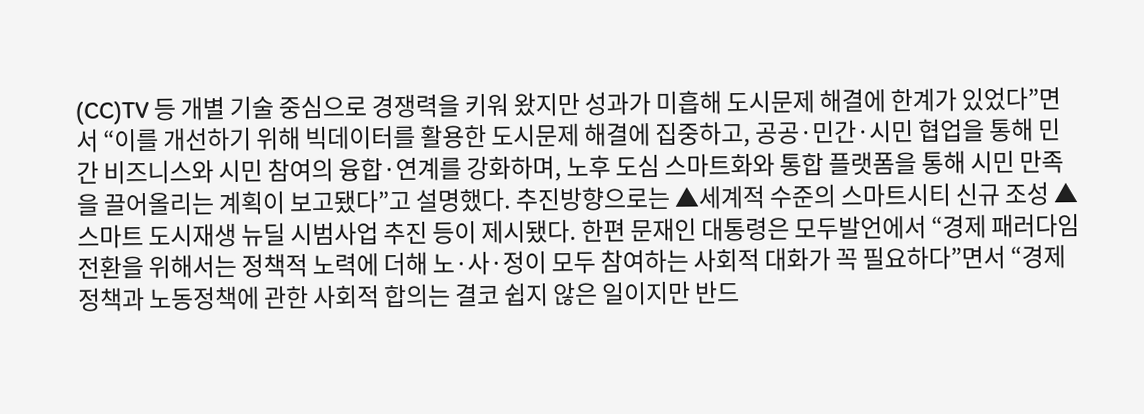(CC)TV 등 개별 기술 중심으로 경쟁력을 키워 왔지만 성과가 미흡해 도시문제 해결에 한계가 있었다”면서 “이를 개선하기 위해 빅데이터를 활용한 도시문제 해결에 집중하고, 공공·민간·시민 협업을 통해 민간 비즈니스와 시민 참여의 융합·연계를 강화하며, 노후 도심 스마트화와 통합 플랫폼을 통해 시민 만족을 끌어올리는 계획이 보고됐다”고 설명했다. 추진방향으로는 ▲세계적 수준의 스마트시티 신규 조성 ▲스마트 도시재생 뉴딜 시범사업 추진 등이 제시됐다. 한편 문재인 대통령은 모두발언에서 “경제 패러다임 전환을 위해서는 정책적 노력에 더해 노·사·정이 모두 참여하는 사회적 대화가 꼭 필요하다”면서 “경제정책과 노동정책에 관한 사회적 합의는 결코 쉽지 않은 일이지만 반드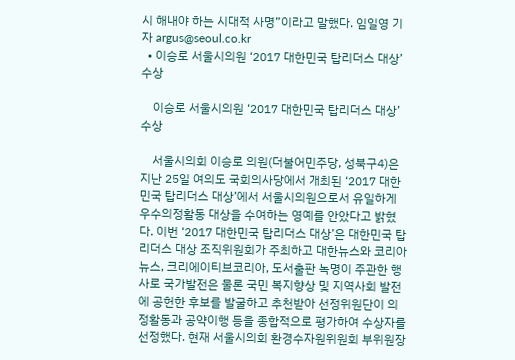시 해내야 하는 시대적 사명”이라고 말했다. 임일영 기자 argus@seoul.co.kr
  • 이승로 서울시의원 ‘2017 대한민국 탑리더스 대상’ 수상

    이승로 서울시의원 ‘2017 대한민국 탑리더스 대상’ 수상

    서울시의회 이승로 의원(더불어민주당, 성북구4)은 지난 25일 여의도 국회의사당에서 개최된 ‘2017 대한민국 탑리더스 대상’에서 서울시의원으로서 유일하게 우수의정활동 대상을 수여하는 영예를 안았다고 밝혔다. 이번 ‘2017 대한민국 탑리더스 대상’은 대한민국 탑리더스 대상 조직위원회가 주최하고 대한뉴스와 코리아뉴스, 크리에이티브코리아, 도서출판 녹명이 주관한 행사로 국가발전은 물론 국민 복지향상 및 지역사회 발전에 공헌한 후보를 발굴하고 추천받아 선정위원단이 의정활동과 공약이행 등을 종합적으로 평가하여 수상자를 선정했다. 현재 서울시의회 환경수자원위원회 부위원장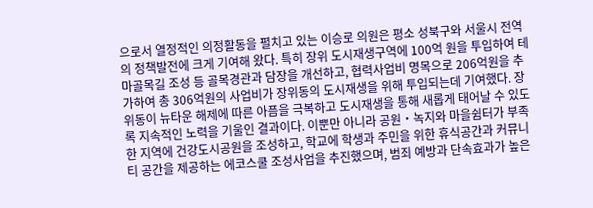으로서 열정적인 의정활동을 펼치고 있는 이승로 의원은 평소 성북구와 서울시 전역의 정책발전에 크게 기여해 왔다. 특히 장위 도시재생구역에 100억 원을 투입하여 테마골목길 조성 등 골목경관과 담장을 개선하고, 협력사업비 명목으로 206억원을 추가하여 총 306억원의 사업비가 장위동의 도시재생을 위해 투입되는데 기여했다. 장위동이 뉴타운 해제에 따른 아픔을 극복하고 도시재생을 통해 새롭게 태어날 수 있도록 지속적인 노력을 기울인 결과이다. 이뿐만 아니라 공원‧녹지와 마을쉼터가 부족한 지역에 건강도시공원을 조성하고, 학교에 학생과 주민을 위한 휴식공간과 커뮤니티 공간을 제공하는 에코스쿨 조성사업을 추진했으며, 범죄 예방과 단속효과가 높은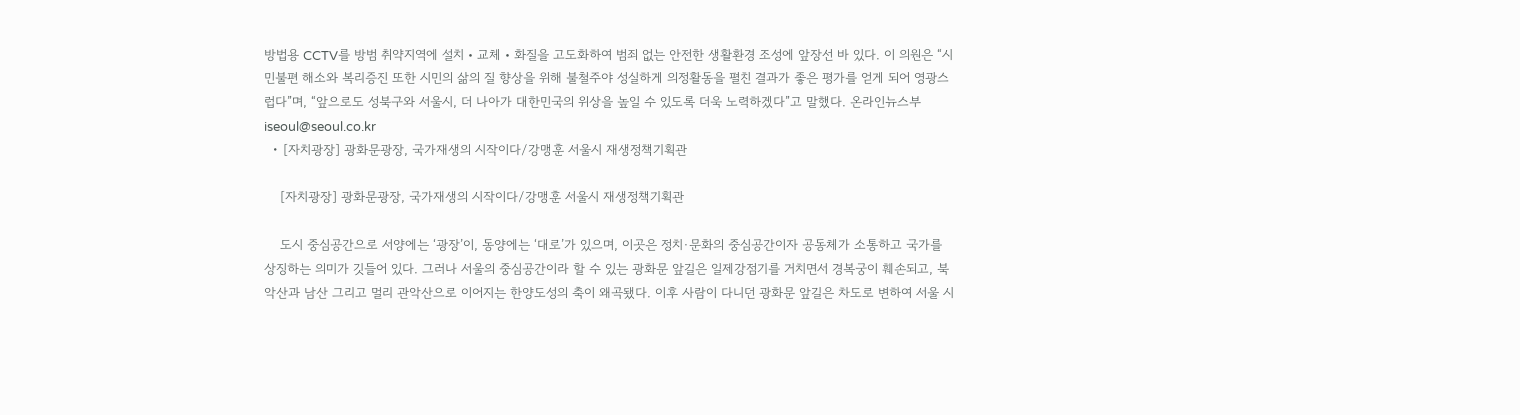방법용 CCTV를 방범 취약지역에 설치‧교체‧화질을 고도화하여 범죄 없는 안전한 생활환경 조성에 앞장선 바 있다. 이 의원은 “시민불편 해소와 복리증진 또한 시민의 삶의 질 향상을 위해 불철주야 성실하게 의정활동을 펼친 결과가 좋은 평가를 얻게 되어 영광스럽다”며, “앞으로도 성북구와 서울시, 더 나아가 대한민국의 위상을 높일 수 있도록 더욱 노력하겠다”고 말했다. 온라인뉴스부 iseoul@seoul.co.kr
  • [자치광장] 광화문광장, 국가재생의 시작이다/강맹훈 서울시 재생정책기획관

    [자치광장] 광화문광장, 국가재생의 시작이다/강맹훈 서울시 재생정책기획관

    도시 중심공간으로 서양에는 ‘광장’이, 동양에는 ‘대로’가 있으며, 이곳은 정치·문화의 중심공간이자 공동체가 소통하고 국가를 상징하는 의미가 깃들어 있다. 그러나 서울의 중심공간이라 할 수 있는 광화문 앞길은 일제강점기를 거치면서 경복궁이 훼손되고, 북악산과 남산 그리고 멀리 관악산으로 이어지는 한양도성의 축이 왜곡됐다. 이후 사람이 다니던 광화문 앞길은 차도로 변하여 서울 시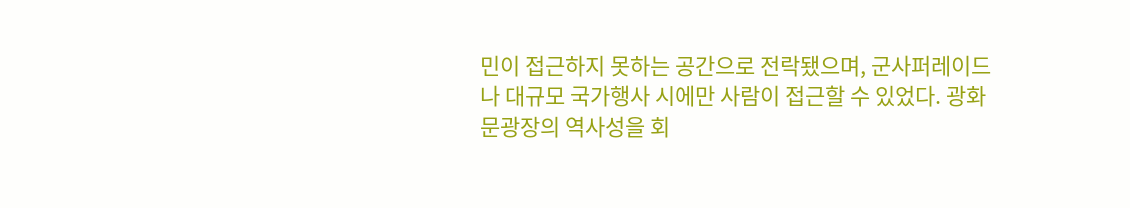민이 접근하지 못하는 공간으로 전락됐으며, 군사퍼레이드나 대규모 국가행사 시에만 사람이 접근할 수 있었다. 광화문광장의 역사성을 회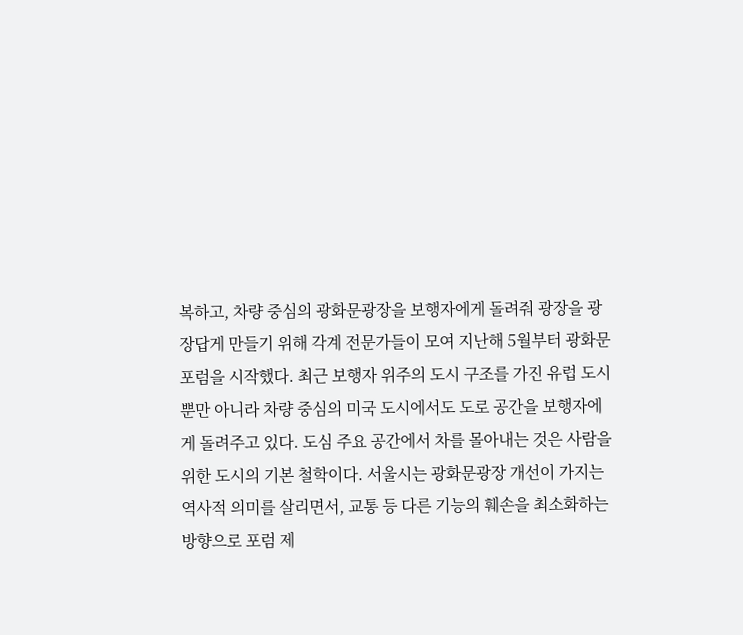복하고, 차량 중심의 광화문광장을 보행자에게 돌려줘 광장을 광장답게 만들기 위해 각계 전문가들이 모여 지난해 5월부터 광화문포럼을 시작했다. 최근 보행자 위주의 도시 구조를 가진 유럽 도시뿐만 아니라 차량 중심의 미국 도시에서도 도로 공간을 보행자에게 돌려주고 있다. 도심 주요 공간에서 차를 몰아내는 것은 사람을 위한 도시의 기본 철학이다. 서울시는 광화문광장 개선이 가지는 역사적 의미를 살리면서, 교통 등 다른 기능의 훼손을 최소화하는 방향으로 포럼 제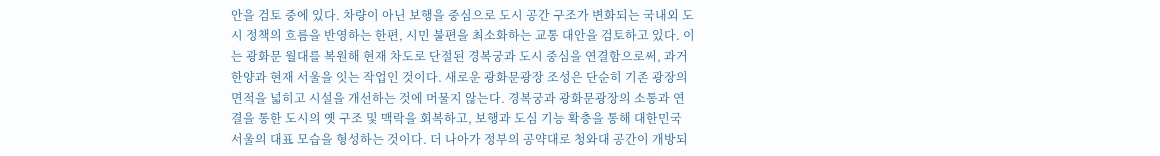안을 검토 중에 있다. 차량이 아닌 보행을 중심으로 도시 공간 구조가 변화되는 국내외 도시 정책의 흐름을 반영하는 한편, 시민 불편을 최소화하는 교통 대안을 검토하고 있다. 이는 광화문 월대를 복원해 현재 차도로 단절된 경복궁과 도시 중심을 연결함으로써, 과거 한양과 현재 서울을 잇는 작업인 것이다. 새로운 광화문광장 조성은 단순히 기존 광장의 면적을 넓히고 시설을 개선하는 것에 머물지 않는다. 경복궁과 광화문광장의 소통과 연결을 통한 도시의 옛 구조 및 맥락을 회복하고, 보행과 도심 기능 확충을 통해 대한민국 서울의 대표 모습을 형성하는 것이다. 더 나아가 정부의 공약대로 청와대 공간이 개방되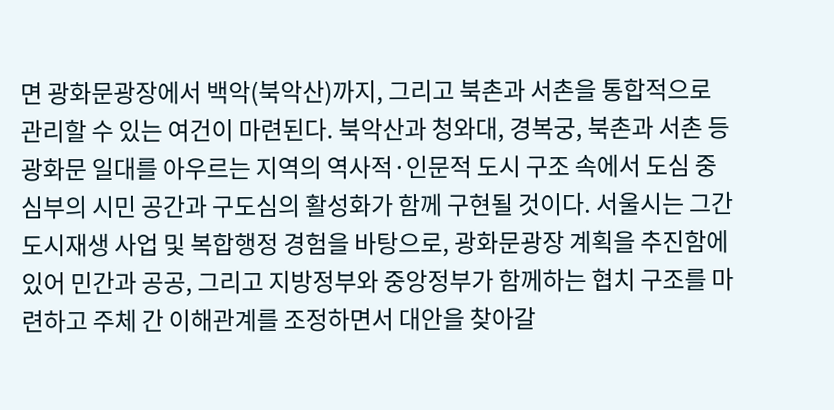면 광화문광장에서 백악(북악산)까지, 그리고 북촌과 서촌을 통합적으로 관리할 수 있는 여건이 마련된다. 북악산과 청와대, 경복궁, 북촌과 서촌 등 광화문 일대를 아우르는 지역의 역사적·인문적 도시 구조 속에서 도심 중심부의 시민 공간과 구도심의 활성화가 함께 구현될 것이다. 서울시는 그간 도시재생 사업 및 복합행정 경험을 바탕으로, 광화문광장 계획을 추진함에 있어 민간과 공공, 그리고 지방정부와 중앙정부가 함께하는 협치 구조를 마련하고 주체 간 이해관계를 조정하면서 대안을 찾아갈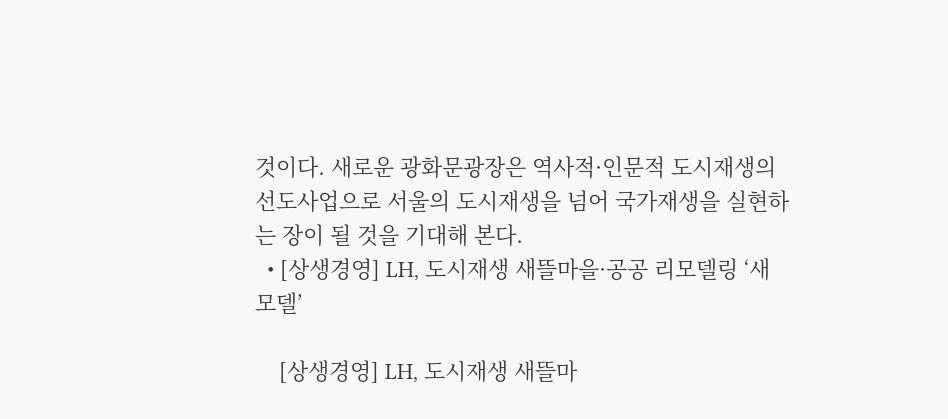것이다. 새로운 광화문광장은 역사적·인문적 도시재생의 선도사업으로 서울의 도시재생을 넘어 국가재생을 실현하는 장이 될 것을 기대해 본다.
  • [상생경영] LH, 도시재생 새뜰마을·공공 리모델링 ‘새 모델’

    [상생경영] LH, 도시재생 새뜰마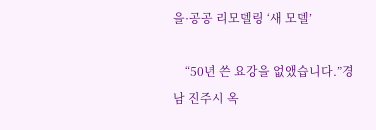을·공공 리모델링 ‘새 모델’

    “50년 쓴 요강을 없앴습니다.”경남 진주시 옥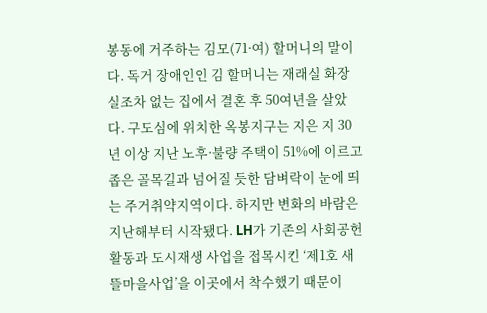봉동에 거주하는 김모(71·여) 할머니의 말이다. 독거 장애인인 김 할머니는 재래실 화장실조차 없는 집에서 결혼 후 50여년을 살았다. 구도심에 위치한 옥봉지구는 지은 지 30년 이상 지난 노후·불량 주택이 51%에 이르고 좁은 골목길과 넘어질 듯한 담벼락이 눈에 띄는 주거취약지역이다. 하지만 변화의 바람은 지난해부터 시작됐다. LH가 기존의 사회공헌 활동과 도시재생 사업을 접목시킨 ‘제1호 새뜰마을사업’을 이곳에서 착수했기 때문이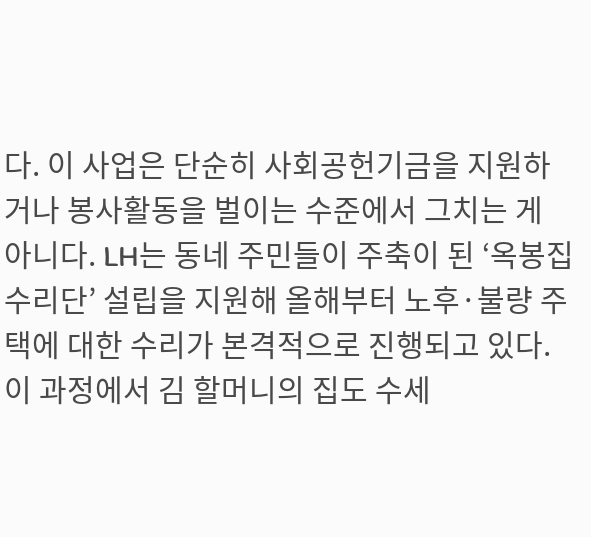다. 이 사업은 단순히 사회공헌기금을 지원하거나 봉사활동을 벌이는 수준에서 그치는 게 아니다. LH는 동네 주민들이 주축이 된 ‘옥봉집수리단’ 설립을 지원해 올해부터 노후·불량 주택에 대한 수리가 본격적으로 진행되고 있다. 이 과정에서 김 할머니의 집도 수세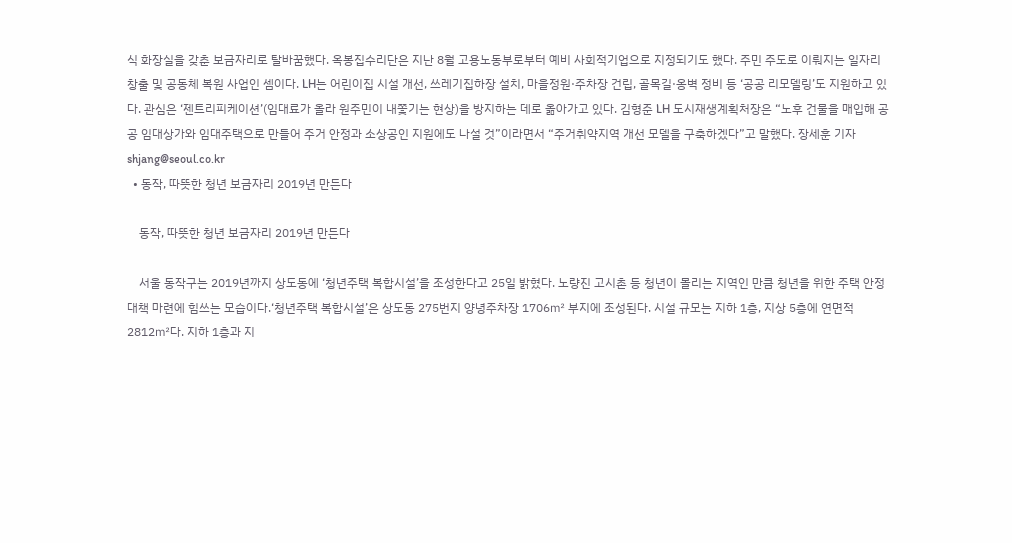식 화장실을 갖춘 보금자리로 탈바꿈했다. 옥봉집수리단은 지난 8월 고용노동부로부터 예비 사회적기업으로 지정되기도 했다. 주민 주도로 이뤄지는 일자리 창출 및 공동체 복원 사업인 셈이다. LH는 어린이집 시설 개선, 쓰레기집하장 설치, 마을정원·주차장 건립, 골목길·옹벽 정비 등 ‘공공 리모델링’도 지원하고 있다. 관심은 ‘젠트리피케이션’(임대료가 올라 원주민이 내쫓기는 현상)을 방지하는 데로 옮아가고 있다. 김형준 LH 도시재생계획처장은 “노후 건물을 매입해 공공 임대상가와 임대주택으로 만들어 주거 안정과 소상공인 지원에도 나설 것”이라면서 “주거취약지역 개선 모델을 구축하겠다”고 말했다. 장세훈 기자 shjang@seoul.co.kr
  • 동작, 따뜻한 청년 보금자리 2019년 만든다

    동작, 따뜻한 청년 보금자리 2019년 만든다

    서울 동작구는 2019년까지 상도동에 ‘청년주택 복합시설’을 조성한다고 25일 밝혔다. 노량진 고시촌 등 청년이 몰리는 지역인 만큼 청년을 위한 주택 안정 대책 마련에 힘쓰는 모습이다.‘청년주택 복합시설’은 상도동 275번지 양녕주차장 1706㎡ 부지에 조성된다. 시설 규모는 지하 1층, 지상 5층에 연면적 2812㎡다. 지하 1층과 지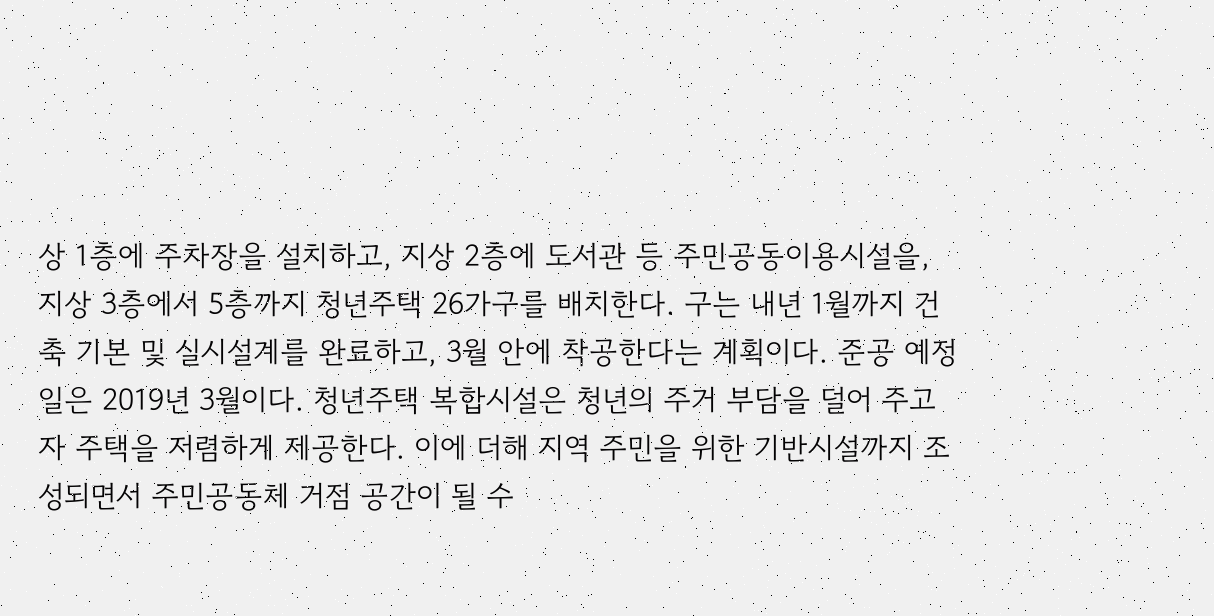상 1층에 주차장을 설치하고, 지상 2층에 도서관 등 주민공동이용시설을, 지상 3층에서 5층까지 청년주택 26가구를 배치한다. 구는 내년 1월까지 건축 기본 및 실시설계를 완료하고, 3월 안에 착공한다는 계획이다. 준공 예정일은 2019년 3월이다. 청년주택 복합시설은 청년의 주거 부담을 덜어 주고자 주택을 저렴하게 제공한다. 이에 더해 지역 주민을 위한 기반시설까지 조성되면서 주민공동체 거점 공간이 될 수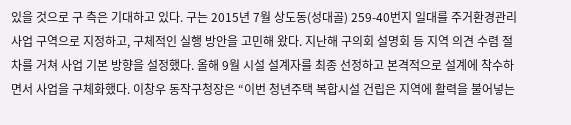있을 것으로 구 측은 기대하고 있다. 구는 2015년 7월 상도동(성대골) 259-40번지 일대를 주거환경관리사업 구역으로 지정하고, 구체적인 실행 방안을 고민해 왔다. 지난해 구의회 설명회 등 지역 의견 수렴 절차를 거쳐 사업 기본 방향을 설정했다. 올해 9월 시설 설계자를 최종 선정하고 본격적으로 설계에 착수하면서 사업을 구체화했다. 이창우 동작구청장은 “이번 청년주택 복합시설 건립은 지역에 활력을 불어넣는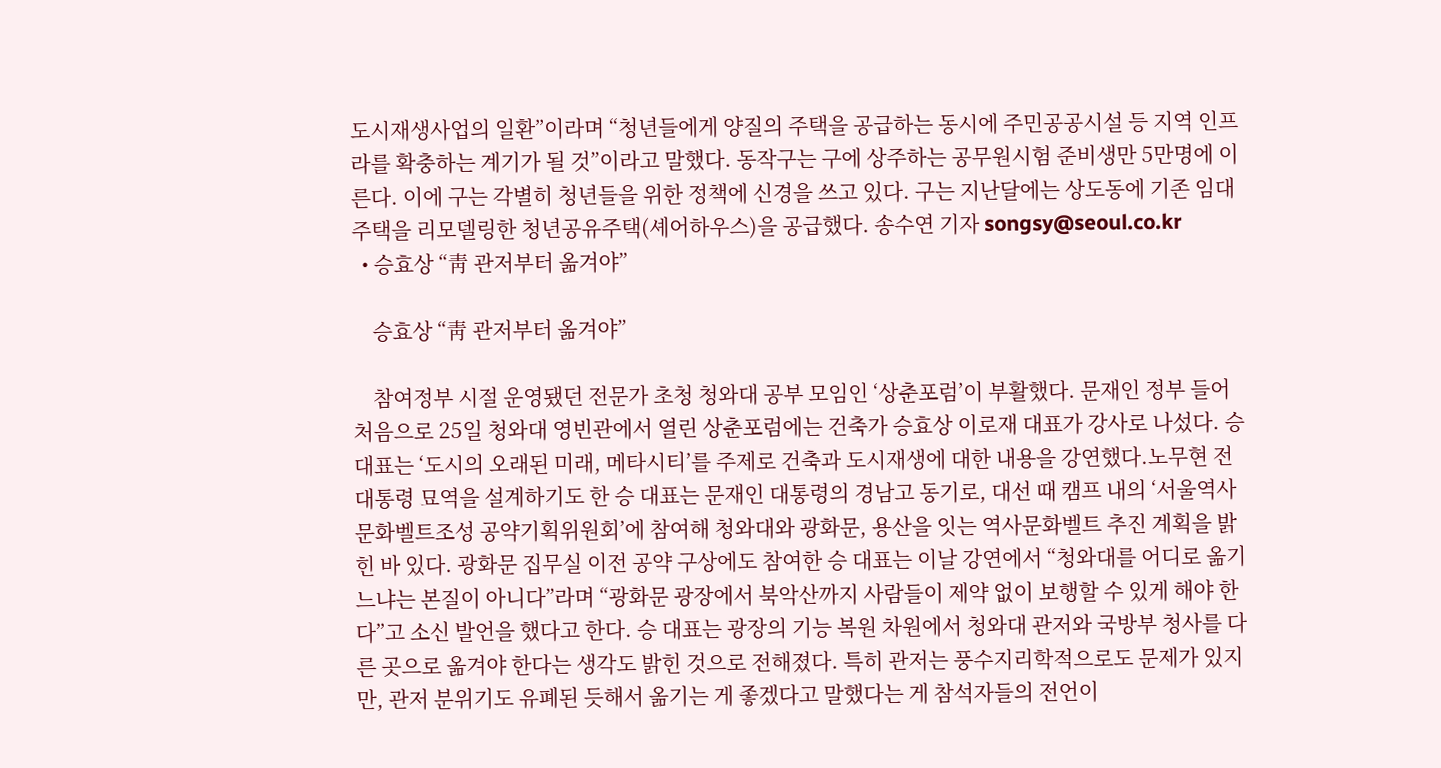도시재생사업의 일환”이라며 “청년들에게 양질의 주택을 공급하는 동시에 주민공공시설 등 지역 인프라를 확충하는 계기가 될 것”이라고 말했다. 동작구는 구에 상주하는 공무원시험 준비생만 5만명에 이른다. 이에 구는 각별히 청년들을 위한 정책에 신경을 쓰고 있다. 구는 지난달에는 상도동에 기존 임대주택을 리모델링한 청년공유주택(셰어하우스)을 공급했다. 송수연 기자 songsy@seoul.co.kr
  • 승효상 “靑 관저부터 옮겨야”

    승효상 “靑 관저부터 옮겨야”

    참여정부 시절 운영됐던 전문가 초청 청와대 공부 모임인 ‘상춘포럼’이 부활했다. 문재인 정부 들어 처음으로 25일 청와대 영빈관에서 열린 상춘포럼에는 건축가 승효상 이로재 대표가 강사로 나섰다. 승 대표는 ‘도시의 오래된 미래, 메타시티’를 주제로 건축과 도시재생에 대한 내용을 강연했다.노무현 전 대통령 묘역을 설계하기도 한 승 대표는 문재인 대통령의 경남고 동기로, 대선 때 캠프 내의 ‘서울역사문화벨트조성 공약기획위원회’에 참여해 청와대와 광화문, 용산을 잇는 역사문화벨트 추진 계획을 밝힌 바 있다. 광화문 집무실 이전 공약 구상에도 참여한 승 대표는 이날 강연에서 “청와대를 어디로 옮기느냐는 본질이 아니다”라며 “광화문 광장에서 북악산까지 사람들이 제약 없이 보행할 수 있게 해야 한다”고 소신 발언을 했다고 한다. 승 대표는 광장의 기능 복원 차원에서 청와대 관저와 국방부 청사를 다른 곳으로 옮겨야 한다는 생각도 밝힌 것으로 전해졌다. 특히 관저는 풍수지리학적으로도 문제가 있지만, 관저 분위기도 유폐된 듯해서 옮기는 게 좋겠다고 말했다는 게 참석자들의 전언이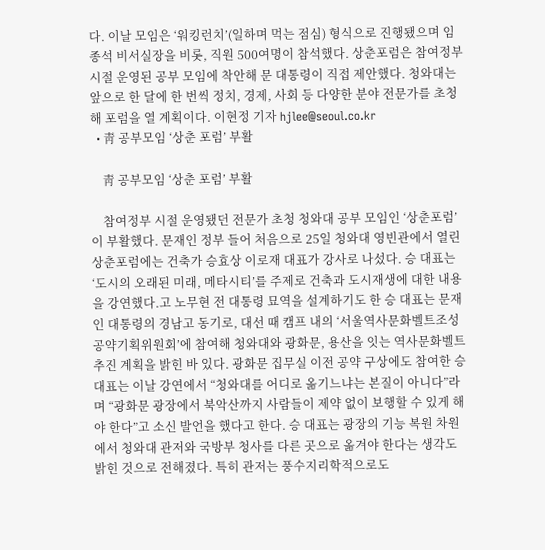다. 이날 모임은 ‘워킹런치’(일하며 먹는 점심) 형식으로 진행됐으며 임종석 비서실장을 비롯, 직원 500여명이 참석했다. 상춘포럼은 참여정부 시절 운영된 공부 모임에 착안해 문 대통령이 직접 제안했다. 청와대는 앞으로 한 달에 한 번씩 정치, 경제, 사회 등 다양한 분야 전문가를 초청해 포럼을 열 계획이다. 이현정 기자 hjlee@seoul.co.kr
  • 靑 공부모임 ‘상춘 포럼’ 부활

    靑 공부모임 ‘상춘 포럼’ 부활

    참여정부 시절 운영됐던 전문가 초청 청와대 공부 모임인 ‘상춘포럼’이 부활했다. 문재인 정부 들어 처음으로 25일 청와대 영빈관에서 열린 상춘포럼에는 건축가 승효상 이로재 대표가 강사로 나섰다. 승 대표는 ‘도시의 오래된 미래, 메타시티’를 주제로 건축과 도시재생에 대한 내용을 강연했다.고 노무현 전 대통령 묘역을 설계하기도 한 승 대표는 문재인 대통령의 경남고 동기로, 대선 때 캠프 내의 ‘서울역사문화벨트조성 공약기획위원회’에 참여해 청와대와 광화문, 용산을 잇는 역사문화벨트 추진 계획을 밝힌 바 있다. 광화문 집무실 이전 공약 구상에도 참여한 승 대표는 이날 강연에서 “청와대를 어디로 옮기느냐는 본질이 아니다”라며 “광화문 광장에서 북악산까지 사람들이 제약 없이 보행할 수 있게 해야 한다”고 소신 발언을 했다고 한다. 승 대표는 광장의 기능 복원 차원에서 청와대 관저와 국방부 청사를 다른 곳으로 옮겨야 한다는 생각도 밝힌 것으로 전해졌다. 특히 관저는 풍수지리학적으로도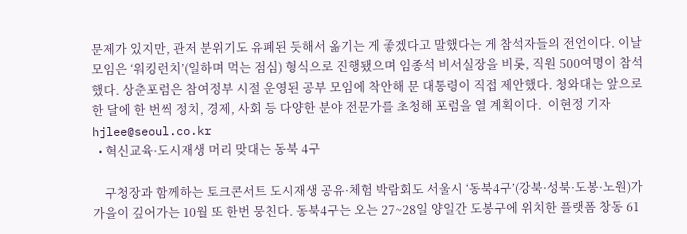문제가 있지만, 관저 분위기도 유폐된 듯해서 옮기는 게 좋겠다고 말했다는 게 참석자들의 전언이다. 이날 모임은 ‘워킹런치’(일하며 먹는 점심) 형식으로 진행됐으며 임종석 비서실장을 비롯, 직원 500여명이 참석했다. 상춘포럼은 참여정부 시절 운영된 공부 모임에 착안해 문 대통령이 직접 제안했다. 청와대는 앞으로 한 달에 한 번씩 정치, 경제, 사회 등 다양한 분야 전문가를 초청해 포럼을 열 계획이다.  이현정 기자 hjlee@seoul.co.kr
  • 혁신교육·도시재생 머리 맞대는 동북 4구

    구청장과 함께하는 토크콘서트 도시재생 공유·체험 박람회도 서울시 ‘동북4구’(강북·성북·도봉·노원)가 가을이 깊어가는 10월 또 한번 뭉친다. 동북4구는 오는 27~28일 양일간 도봉구에 위치한 플랫폼 창동 61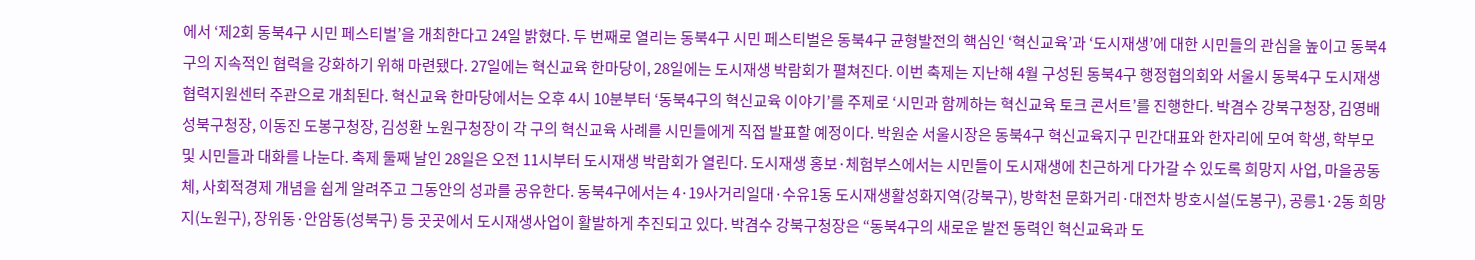에서 ‘제2회 동북4구 시민 페스티벌’을 개최한다고 24일 밝혔다. 두 번째로 열리는 동북4구 시민 페스티벌은 동북4구 균형발전의 핵심인 ‘혁신교육’과 ‘도시재생’에 대한 시민들의 관심을 높이고 동북4구의 지속적인 협력을 강화하기 위해 마련됐다. 27일에는 혁신교육 한마당이, 28일에는 도시재생 박람회가 펼쳐진다. 이번 축제는 지난해 4월 구성된 동북4구 행정협의회와 서울시 동북4구 도시재생협력지원센터 주관으로 개최된다. 혁신교육 한마당에서는 오후 4시 10분부터 ‘동북4구의 혁신교육 이야기’를 주제로 ‘시민과 함께하는 혁신교육 토크 콘서트’를 진행한다. 박겸수 강북구청장, 김영배 성북구청장, 이동진 도봉구청장, 김성환 노원구청장이 각 구의 혁신교육 사례를 시민들에게 직접 발표할 예정이다. 박원순 서울시장은 동북4구 혁신교육지구 민간대표와 한자리에 모여 학생, 학부모 및 시민들과 대화를 나눈다. 축제 둘째 날인 28일은 오전 11시부터 도시재생 박람회가 열린다. 도시재생 홍보·체험부스에서는 시민들이 도시재생에 친근하게 다가갈 수 있도록 희망지 사업, 마을공동체, 사회적경제 개념을 쉽게 알려주고 그동안의 성과를 공유한다. 동북4구에서는 4·19사거리일대·수유1동 도시재생활성화지역(강북구), 방학천 문화거리·대전차 방호시설(도봉구), 공릉1·2동 희망지(노원구), 장위동·안암동(성북구) 등 곳곳에서 도시재생사업이 활발하게 추진되고 있다. 박겸수 강북구청장은 “동북4구의 새로운 발전 동력인 혁신교육과 도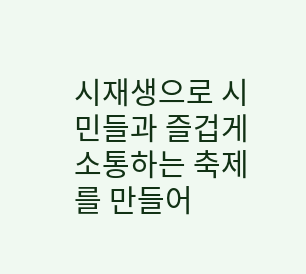시재생으로 시민들과 즐겁게 소통하는 축제를 만들어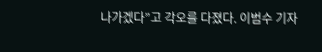나가겠다”고 각오를 다졌다. 이범수 기자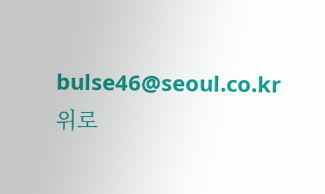bulse46@seoul.co.kr
위로